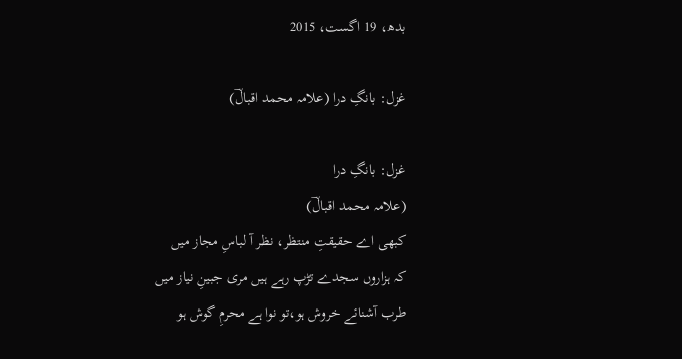بدھ، 19 اگست، 2015

غزل: بانگِ درا (علامہ محمد اقبالؔ)

غزل: بانگِ درا
(علامہ محمد اقبالؔ)
کبھی اے حقیقتِ منتظر، نظر آ لباسِ مجاز میں
کہ ہزاروں سجدے تڑپ رہے ہیں مری جبینِ نیاز میں
طرب آشنائے خروش ہو،تو نوا ہے محرمِ گوش ہو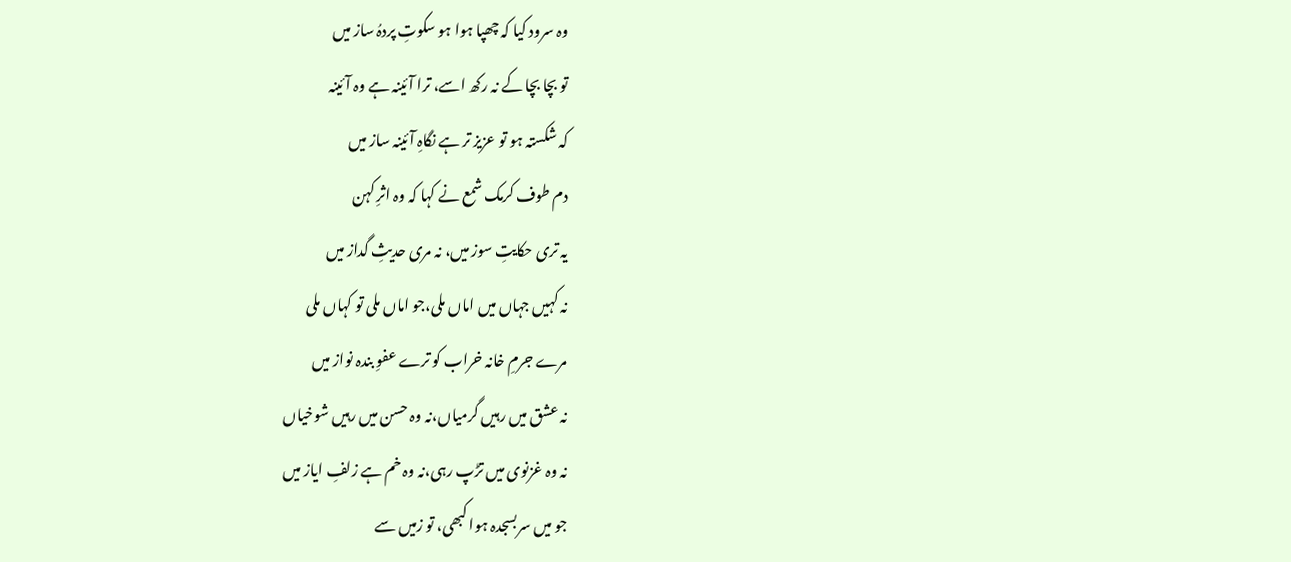وہ سرود کیا کہ چھپا ہوا ہو سکوتِ پردہُ ساز میں
تو بچا بچا کے نہ رکھ اسے، ترا آئینہ ہے وہ آئینہ
کہ شکستہ ہو تو عزیز تر ہے نگاہِ آئینہ ساز میں
دم طوف کرمک شمع نے کہا کہ وہ اثرِ کہن
یہ تری حکایتِ سوز میں، نہ مری حدیثِ گداز میں
نہ کہیں جہاں میں اماں ملی،جو اماں ملی تو کہاں ملی
مرے جرمِ خانہ خراب کو ترے عفوِ بندہ نواز میں
نہ عشق میں رہیں گرمیاں،نہ وہ حسن میں رہیں شوخیاں
نہ وہ غزنوی میں تڑپ رہی،نہ وہ خم ہے زلفِ ایاز میں
جو میں سربسجدہ ہوا کبھی، تو زمیں سے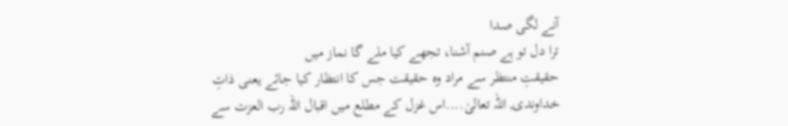آنے لگی صدا
ترا دل تو ہے صنم آشنا، تجھے کیا ملے گا نماز میں
حقیقتِ منتظر سے مراد وہ حقیقت جس کا انتظار کیا جائے یعنی ذاتِ خداوندی, اللہ تعالیٰ....اس غزل کے مطلع میں اقبال اللہ رب العزت سے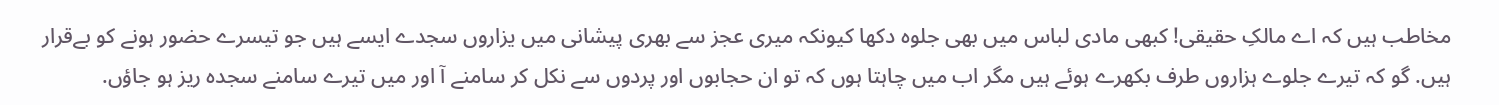مخاطب ہیں کہ اے مالکِ حقیقی! کبھی مادی لباس میں بھی جلوہ دکھا کیونکہ میری عجز سے بھری پیشانی میں یزاروں سجدے ایسے ہیں جو تیسرے حضور ہونے کو بےقرار ہیں. گو کہ تیرے جلوے ہزاروں طرف بکھرے ہوئے ہیں مگر اب میں چاہتا ہوں کہ تو ان حجابوں اور پردوں سے نکل کر سامنے آ اور میں تیرے سامنے سجدہ ریز ہو جاؤں.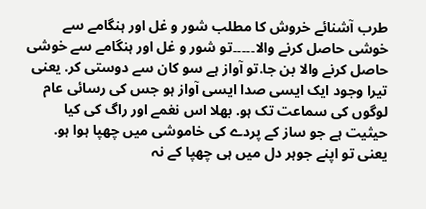طرب آشنائے خروش کا مطلب شور و غل اور ہنگامے سے خوشی حاصل کرنے والا۔۔۔۔۔تو شور و غل اور ہنگامے سے خوشی حاصل کرنے والا بن جا.تو آواز ہے سو کان سے دوستی کر. یعنی تیرا وجود ایک ایسی صدا ایسی آواز ہو جس کی رسائی عام لوگوں کی سماعت تک ہو. بھلا اس نغمے اور راگ کی کیا حیثیت ہے جو ساز کے پردے کی خاموشی میں چھپا ہوا ہو. یعنی تو اپنے جوہر دل میں ہی چھپا کے نہ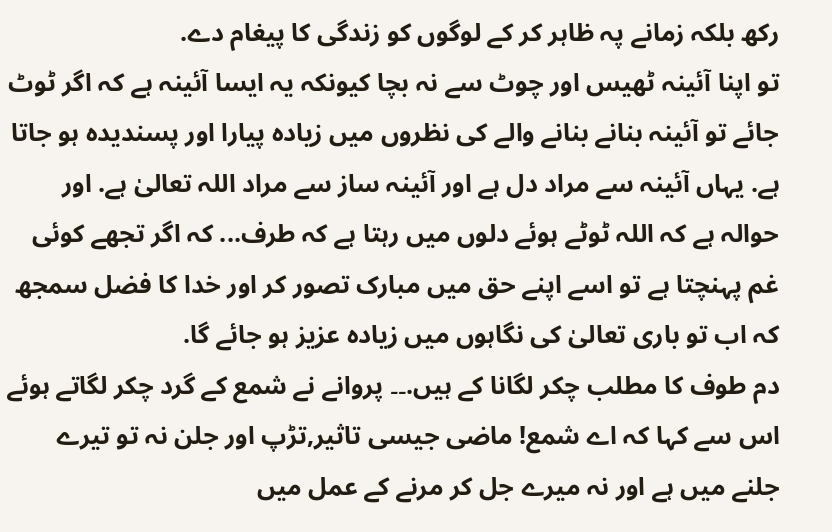رکھ بلکہ زمانے پہ ظاہر کر کے لوگوں کو زندگی کا پیغام دے.
تو اپنا آئینہ ٹھیس اور چوٹ سے نہ بچا کیونکہ یہ ایسا آئینہ ہے کہ اگر ٹوٹ جائے تو آئینہ بنانے بنانے والے کی نظروں میں زیادہ پیارا اور پسندیدہ ہو جاتا ہے. یہاں آئینہ سے مراد دل ہے اور آئینہ ساز سے مراد اللہ تعالیٰ ہے. اور حوالہ ہے کہ اللہ ٹوٹے ہوئے دلوں میں رہتا ہے کہ طرف... کہ اگر تجھے کوئی غم پہنچتا ہے تو اسے اپنے حق میں مبارک تصور کر اور خدا کا فضل سمجھ کہ اب تو باری تعالیٰ کی نگاہوں میں زیادہ عزیز ہو جائے گا.
دم طوف کا مطلب چکر لگانا کے ہیں.۔۔ پروانے نے شمع کے گرد چکر لگاتے ہوئے اس سے کہا کہ اے شمع! ماضی جیسی تاثیر,تڑپ اور جلن نہ تو تیرے جلنے میں ہے اور نہ میرے جل کر مرنے کے عمل میں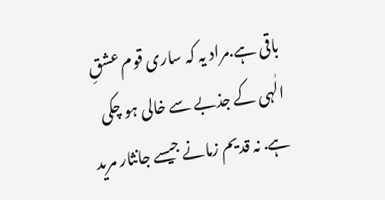باقی ہے.مراد یہ کہ ساری قوم عشقِ الٰہی کے جذبے سے خالی ہو چکی ہے. نہ قدیم زمانے جیسے جانثار مرید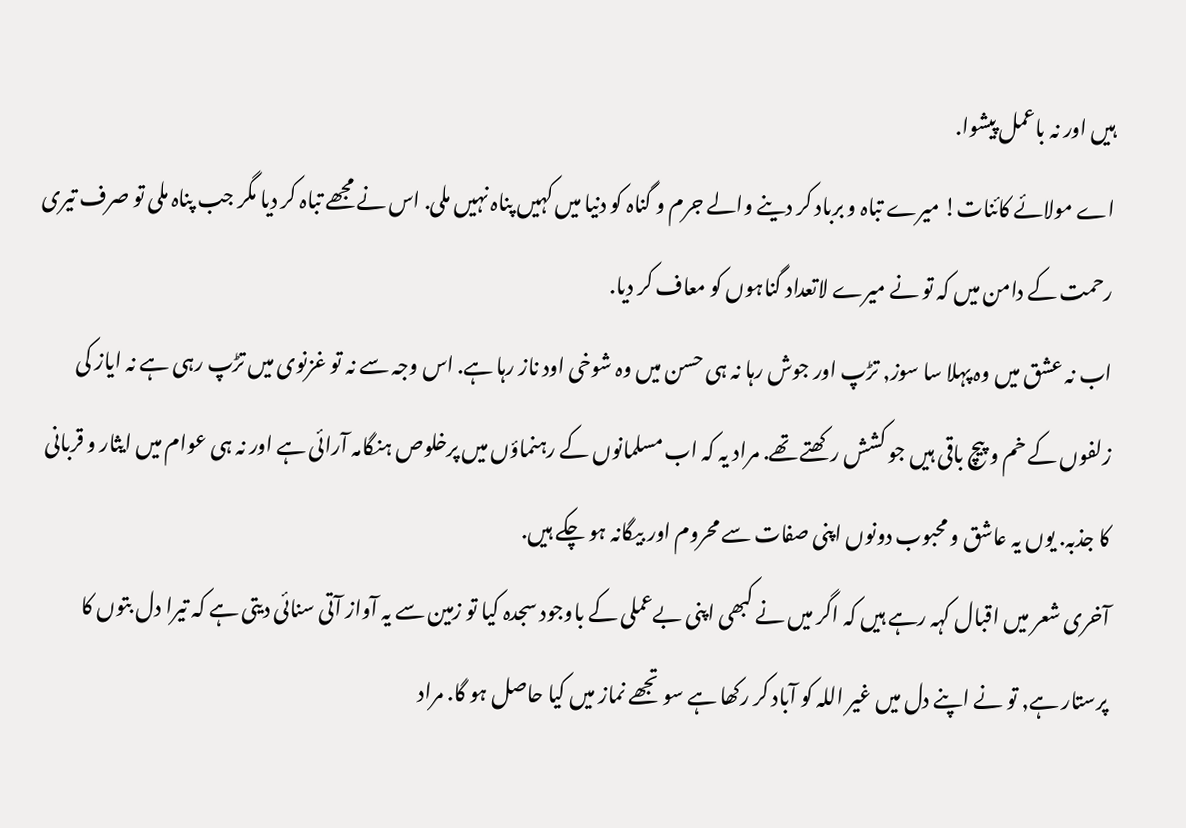ہیں اور نہ باعمل پیشوا.
اے مولائے کائنات! میرے تباہ و برباد کر دینے والے جرم و گناہ کو دنیا میں کہیں پناہ نہیں ملی. اس نے مجھے تباہ کر دیا مگر جب پناہ ملی تو صرف تیری رحمت کے دامن میں کہ تو نے میرے لاتعداد گناہوں کو معاف کر دیا.
اب نہ عشق میں وہ پہلا سا سوز, تڑپ اور جوش رہا نہ ہی حسن میں وہ شوخی اود ناز رہا ہے. اس وجہ سے نہ تو غزنوی میں تڑپ رہی ہے نہ ایاز کی زلفوں کے خم و پیچ باقی ہیں جو کشش رکھتے تھے. مراد یہ کہ اب مسلمانوں کے رہنماؤں میں پرخلوص ہنگامہ آرائی ہے اور نہ ہی عوام میں ایثار و قربانی کا جذبہ. یوں یہ عاشق و محبوب دونوں اپنی صفات سے محروم اور بیگانہ ہو چکے ہیں.
آخری شعر میں اقبال کہہ رہے ہیں کہ اگر میں نے کبھی اپنی بےعملی کے باوجود سجدہ کیا تو زمین سے یہ آواز آتی سنائی دیتی ہے کہ تیرا دل بتوں کا پرستار ہے, تو نے اپنے دل میں غیر اللہ کو آباد کر رکھا ہے سو تجھے نماز میں کیا حاصل ہو گا. مراد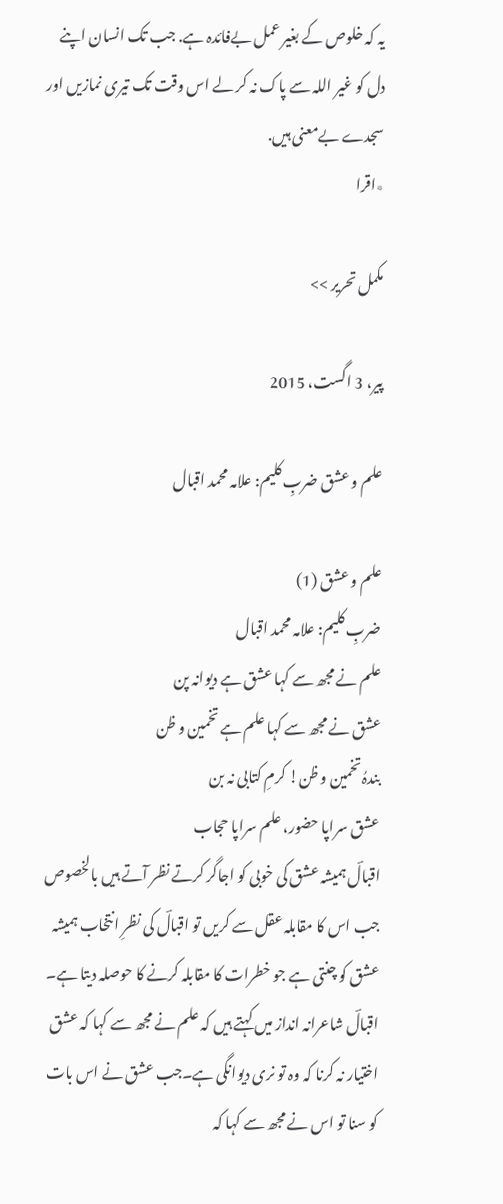یہ کہ خلوص کے بغیر عمل بےفائدہ ہے. جب تک انسان اپنے دل کو غیر اللہ سے پاک نہ کر لے اس وقت تک تیری نمازیں اور سجدے بےمعنی ہیں.
٭اقرا

مکمل تحریر >>

پیر، 3 اگست، 2015

علم و عشق ضربِ کلیم: علامہ محمد اقبال

علم و عشق (1)
ضربِ کلیم: علامہ محمد اقبال
علم نے مجھ سے کہا عشق ہے دیوانہ پن
عشق نے مجھ سے کہا علم ہے تخمین و ظن
بندہُ تخمین و ظن! کرمِ کتابی نہ بن
عشق سراپا حضور، علم سراپا حجاب
اقبالؔ ہمیشہ عشق کی خوبی کو اجاگر کرتے نظر آتے ہیں بالخصوص جب اس کا مقابلہ عقل سے کریں تو اقبالؔ کی نظرِ انتخاب ہمیشہ عشق کو چنتی ہے جو خطرات کا مقابلہ کرنے کا حوصلہ دیتا ہے۔
اقبالؔ شاعرانہ انداز میں کہتے ہیں کہ علم نے مجھ سے کہا کہ عشق اختیار نہ کرنا کہ وہ تو نری دیوانگی ہے۔جب عشق نے اس بات کو سنا تو اس نے مجھ سے کہا کہ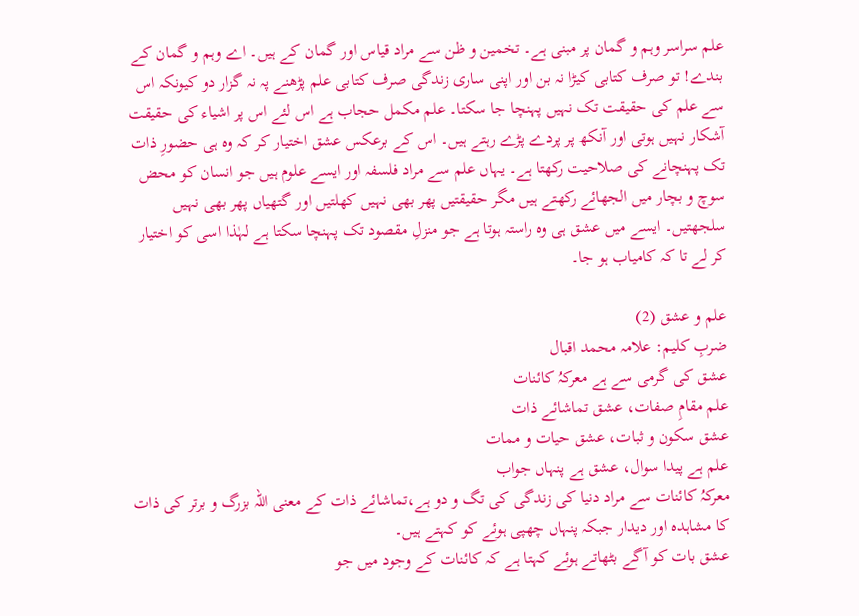علم سراسر وہم و گمان پر مبنی ہے۔ تخمین و ظن سے مراد قیاس اور گمان کے ہیں۔ اے وہم و گمان کے بندے! تو صرف کتابی کیڑا نہ بن اور اپنی ساری زندگی صرف کتابی علم پڑھنے پہ نہ گزار دو کیونکہ اس سے علم کی حقیقت تک نہیں پہنچا جا سکتا۔ علم مکمل حجاب ہے اس لئے اس پر اشیاء کی حقیقت آشکار نہیں ہوتی اور آنکھ پر پردے پڑے رہتے ہیں۔ اس کے برعکس عشق اختیار کر کہ وہ ہی حضورِ ذات تک پہنچانے کی صلاحیت رکھتا ہے۔ یہاں علم سے مراد فلسفہ اور ایسے علوم ہیں جو انسان کو محض سوچ و بچار میں الجھائے رکھتے ہیں مگر حقیقتیں پھر بھی نہیں کھلتیں اور گتھیاں پھر بھی نہیں سلجھتیں۔ ایسے میں عشق ہی وہ راستہ ہوتا ہے جو منزلِ مقصود تک پہنچا سکتا ہے لہٰذا اسی کو اختیار کر لے تا کہ کامیاب ہو جا۔

علم و عشق (2)
ضربِ کلیم: علامہ محمد اقبال
عشق کی گرمی سے ہے معرکہُ کائنات
علم مقامِ صفات، عشق تماشائے ذات
عشق سکون و ثبات، عشق حیات و ممات
علم ہے پیدا سوال، عشق ہے پنہاں جواب
معرکہُ کائنات سے مراد دنیا کی زندگی کی تگ و دو ہے،تماشائے ذات کے معنی اللہ بزرگ و برتر کی ذات کا مشاہدہ اور دیدار جبکہ پنہاں چھپی ہوئے کو کہتے ہیں۔
عشق بات کو آگے بٹھاتے ہوئے کہتا ہے کہ کائنات کے وجود میں جو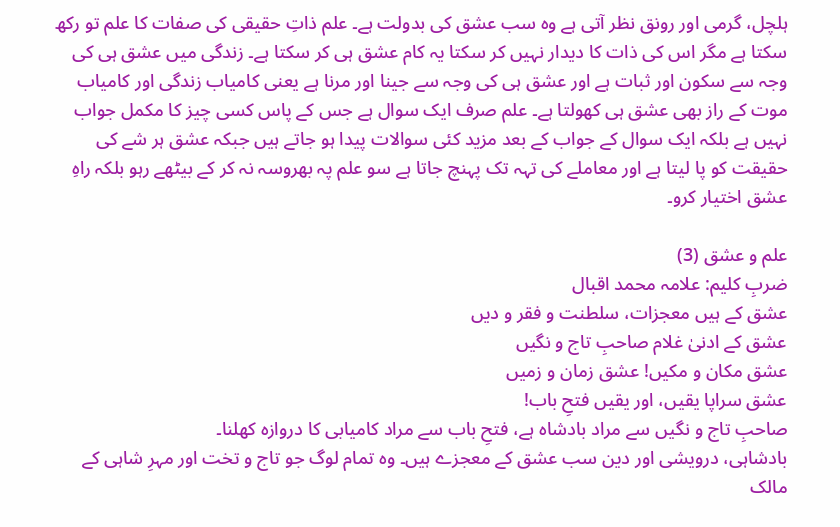ہلچل، گرمی اور رونق نظر آتی ہے وہ سب عشق کی بدولت ہے۔ علم ذاتِ حقیقی کی صفات کا علم تو رکھ سکتا ہے مگر اس کی ذات کا دیدار نہیں کر سکتا یہ کام عشق ہی کر سکتا ہے۔ زندگی میں عشق ہی کی وجہ سے سکون اور ثبات ہے اور عشق ہی کی وجہ سے جینا اور مرنا ہے یعنی کامیاب زندگی اور کامیاب موت کے راز بھی عشق ہی کھولتا ہے۔ علم صرف ایک سوال ہے جس کے پاس کسی چیز کا مکمل جواب نہیں ہے بلکہ ایک سوال کے جواب کے بعد مزید کئی سوالات پیدا ہو جاتے ہیں جبکہ عشق ہر شے کی حقیقت کو پا لیتا ہے اور معاملے کی تہہ تک پہنچ جاتا ہے سو علم پہ بھروسہ نہ کر کے بیٹھے رہو بلکہ راہِ عشق اختیار کرو۔

علم و عشق (3)
ضربِ کلیم: علامہ محمد اقبال
عشق کے ہیں معجزات، سلطنت و فقر و دیں
عشق کے ادنیٰ غلام صاحبِ تاج و نگیں
عشق مکان و مکیں! عشق زمان و زمیں
عشق سراپا یقیں، اور یقیں فتحِ باب!
صاحبِ تاج و نگیں سے مراد بادشاہ ہے، فتحِ باب سے مراد کامیابی کا دروازہ کھلنا۔
بادشاہی، درویشی اور دین سب عشق کے معجزے ہیں۔ وہ تمام لوگ جو تاج و تخت اور مہرِ شاہی کے مالک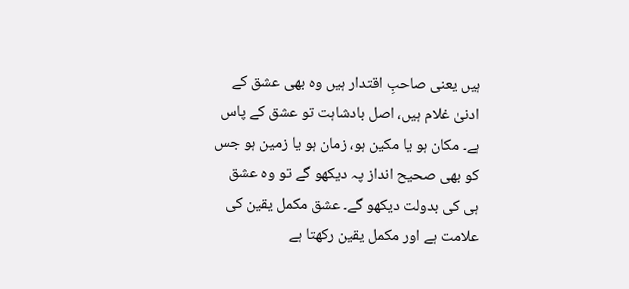ہیں یعنی صاحبِ اقتدار ہیں وہ بھی عشق کے ادنیٰ غلام ہیں، اصل بادشاہت تو عشق کے پاس ہے۔ مکان ہو یا مکین ہو، زمان ہو یا زمین ہو جس کو بھی صحیح انداز پہ دیکھو گے تو وہ عشق ہی کی بدولت دیکھو گے۔ عشق مکمل یقین کی علامت ہے اور مکمل یقین رکھتا ہے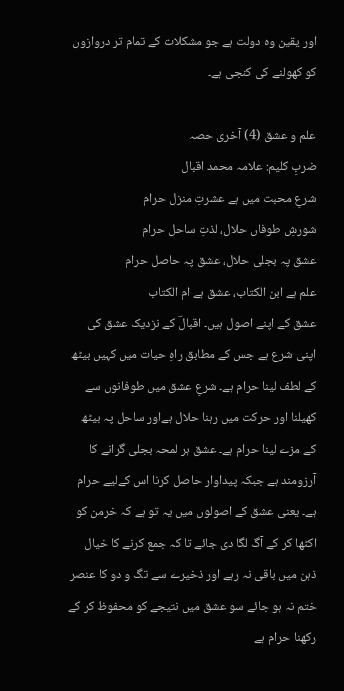اور یقین وہ دولت ہے جو مشکلات کے تمام تر دروازوں کو کھولنے کی کنجی ہے۔

علم و عشق (4) آخری حصہ
ضربِ کلیم: علامہ محمد اقبال
شرعِ محبت میں ہے عشرتِ منزل حرام
شورشِ طوفاں حلال، لذتِ ساحل حرام
عشق پہ بجلی حلال، عشق پہ حاصل حرام
علم ہے ابن الکتاب، عشق ہے ام الکتاب
عشق کے اپنے اصول ہیں۔ اقبالؔ کے نزدیک عشق کی اپنی شرع ہے جس کے مطابق راہِ حیات میں کہیں بیٹھ کے لطف لینا حرام ہے۔ شرعِ عشق میں طوفانوں سے کھیلنا اور حرکت میں رہنا حلال ہےاور ساحل پہ بیٹھ کے مزے لینا حرام ہے۔ عشق ہر لمحہ بجلی گرانے کا آرزومند ہے جبکہ پیداوار حاصل کرنا اس کےلیے حرام ہے۔ یعنی عشق کے اصولوں میں یہ تو ہے کہ خرمن کو اکٹھا کر کے آگ لگا دی جائے تا کہ جمع کرنے کا خیال ذہن میں باقی نہ رہے اور ذخیرے سے تگ و دو کا عنصر ختم نہ ہو جائے سو عشق میں نتیجے کو محفوظ کر کے رکھنا حرام ہے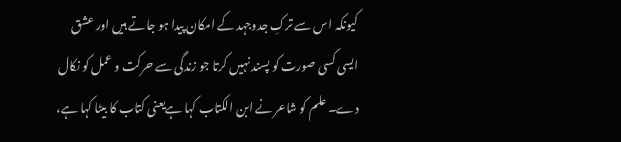کیونکہ اس سے ترکِ جدوجہد کے امکان پیدا ہو جاتے ہیں اور عشق ایسی کسی صورت کو پسند نہیں کرتا جو زندگی سے حرکت و عمل کو نکال دے۔ علم کو شاعر نے ابن الکتاب کہا ہےیعنی کتاب کا بیٹا کہا ہے،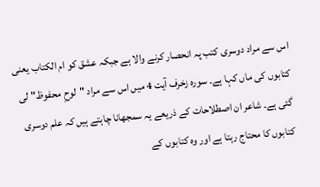اس سے مراد دوسری کتب پہ انحصار کرنے والا ہے جبکہ عشق کو ام الکتاب یعنی کتابوں کی ماں کہا ہے۔ سورہ زخرف آیت 4 میں اس سے مراد "لوحِ محفوظ" لی گئی ہے۔ شاعر ان اصطلاحات کے ذریعے یہ سمجھانا چاہتے ہیں کہ علم دوسری کتابوں کا محتاج رہتا ہے اور وہ کتابوں کے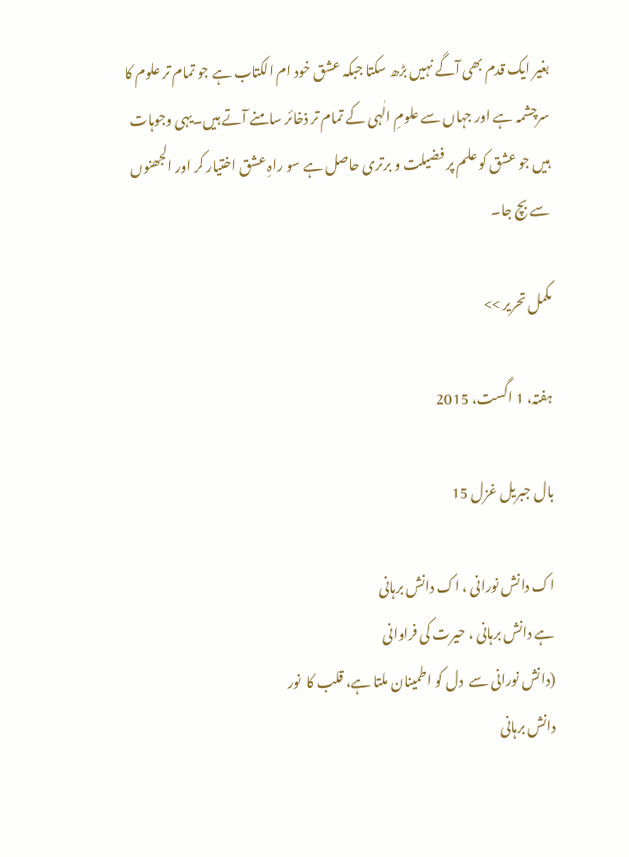بغیر ایک قدم بھی آگے نہیں بڑھ سکتا جبکہ عشق خود ام الکتاب ہے جو تمام تر علوم کا سرچشمہ ہے اور جہاں سے علومِ الٰہی کے تمام تر ذخائر سامنے آتے ہیں۔یہی وجوہات ہیں جو عشق کو علم پر فضیلت و برتری حاصل ہے سو راہِ عشق اختیار کر اور الجھنوں سے بچ جا۔

مکمل تحریر >>

ہفتہ، 1 اگست، 2015

بال جبریل غزل 15

اک دانش نورانی ، اک دانش برہانی
ہے دانش برہانی ، حيرت کی فراوانی
(دانش نورانی سے  دل کو اطمینان ملتا ہے، قلب کا  نور
دانش برہانی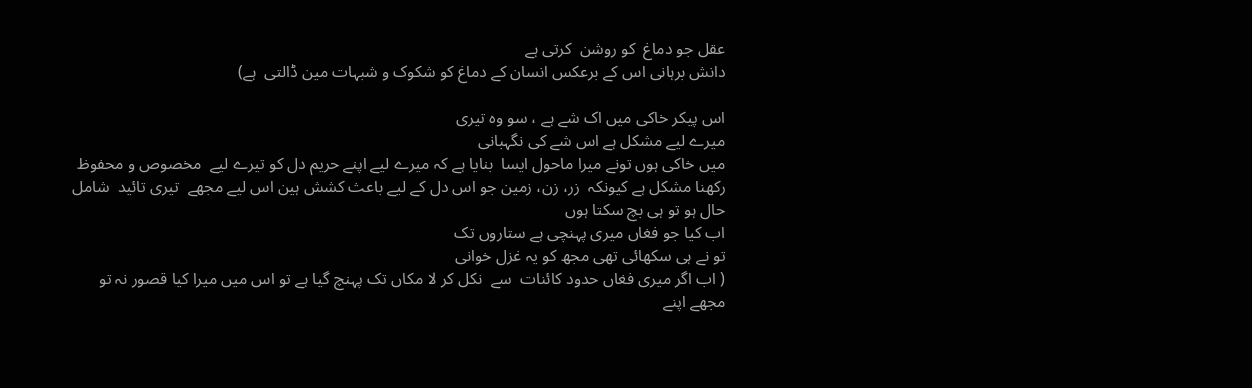عقل جو دماغ  کو روشن  کرتی ہے
دانش برہانی اس کے برعکس انسان کے دماغ کو شکوک و شبہات مین ڈالتی  ہے)

اس پيکر خاکی ميں اک شے ہے ، سو وہ تيری
ميرے ليے مشکل ہے اس شے کی نگہبانی
میں خاکی ہوں تونے میرا ماحول ایسا  بنایا ہے کہ میرے لیے اپنے حریم دل کو تیرے لیے  مخصوص و محفوظ رکھنا مشکل ہے کیونکہ  زر، زن، زمین جو اس دل کے لیے باعث کشش ہین اس لیے مجھے  تیری تائید  شامل حال ہو تو ہی بچ سکتا ہوں
اب کيا جو فغاں ميری پہنچی ہے ستاروں تک
تو نے ہی سکھائی تھی مجھ کو يہ غزل خوانی
( اب اگر میری فغاں حدود کائنات  سے  نکل کر لا مکاں تک پہنچ گیا ہے تو اس میں میرا کیا قصور نہ تو مجھے اپنے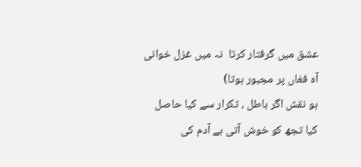عشق میں گرفتار کرتا  نہ میں غزل خوانی آہ فغاں پر مجبور ہوتا)
ہو نقش اگر باطل ، تکرار سے کيا حاصل
کيا تجھ کو خوش آتی ہے آدم کی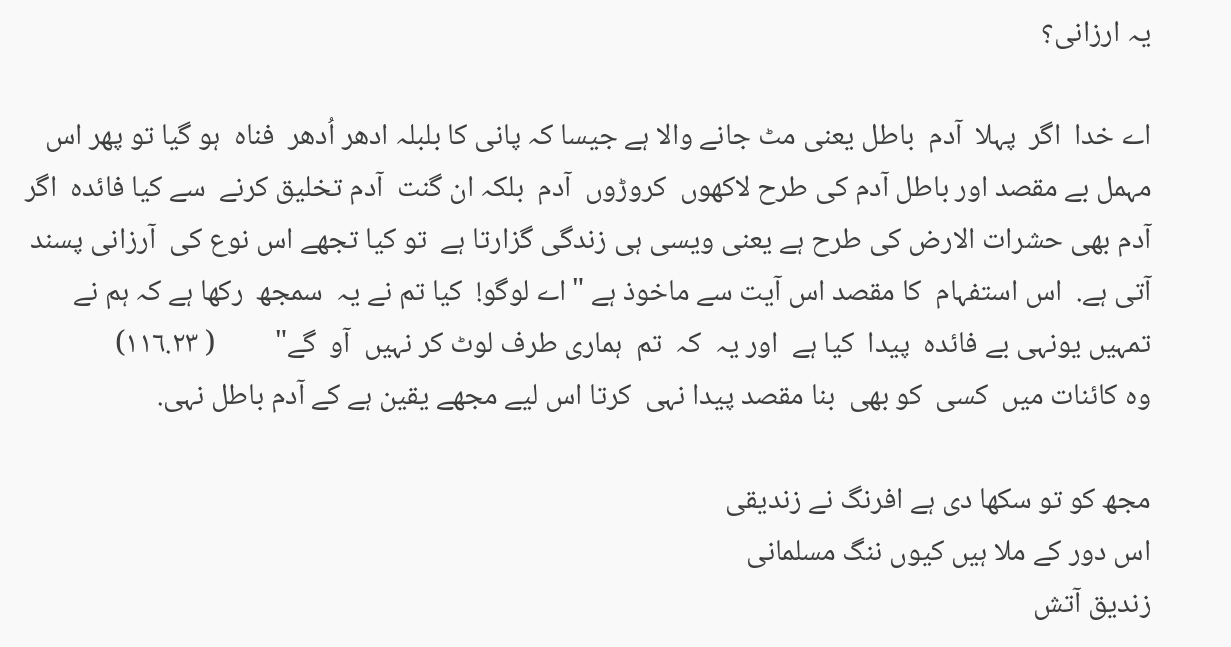يہ ارزانی؟

اے خدا  اگر  پہلا  آدم  باطل یعنی مٹ جانے والا ہے جیسا کہ پانی کا بلبلہ ادھر اُدھر  فناہ  ہو گیا تو پھر اس مہمل بے مقصد اور باطل آدم کی طرح لاکھوں  کروڑوں  آدم  بلکہ ان گنت  آدم تخلیق کرنے  سے کیا فائدہ  اگر آدم بھی حشرات الارض کی طرح ہے یعنی ویسی ہی زندگی گزارتا ہے  تو کیا تجھے اس نوع کی  آرزانی پسند آتی ہے.  اس استفہام  کا مقصد اس آیت سے ماخوذ ہے " اے لوگو!  کیا تم نے یہ  سمجھ  رکھا ہے کہ ہم نے تمہیں یونہی بے فائدہ  پیدا  کیا ہے  اور یہ  کہ  تم  ہماری طرف لوٹ کر نہیں  آو  گے"         ( ١١٦.٢٣)
وہ کائنات میں  کسی  کو بھی  بنا مقصد پیدا نہی  کرتا اس لیے مجھے یقین ہے کے آدم باطل نہی.

مجھ کو تو سکھا دی ہے افرنگ نے زنديقی
اس دور کے ملا ہيں کيوں ننگ مسلمانی
زندیق آتش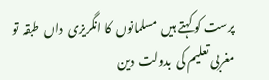پرست کو کہتے ہیں  مسلمانوں  کا انگریزی  داں  طبقہ  تو مغربی تعلیم کی  بدولت  دین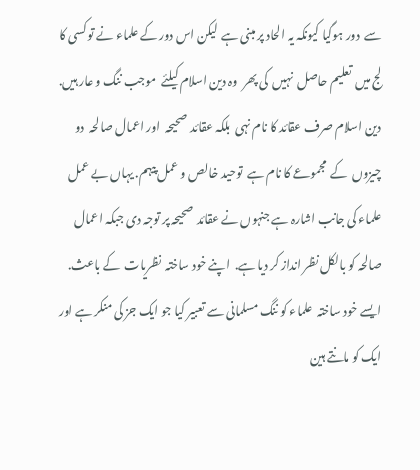سے  دور ہوگیا کیونکہ یہ الحاد پر مبنی ہے  لیکن اس دور کے علماء نے تو کسی کا لج میں  تعلیم حاصل  نہیں  کی پھر  وہ دین اسلام کیلئے  موجب ننگ و عار ہیں.
دین اسلام صرف عقائد کا نام نہی  بلکہ عقائد  صحیحہ  اور اعمال صالحہ  دو چیزوں  کے  مجموعے کا نام ہے  توحید خالص و عمل پیہم. یہاں بے عمل علماء کی جانب اشارہ ہے جنہوں نے عقائد  صحیحہ پر توجہ دی جبکہ اعمال صالحہ کو بالکل نظر انداز کر دیا ہے.  اپنے خود ساختہ  نظریات  کے باعث. ایسے خود ساختہ  علماء کو ننگ مسلمانی سے تعبیر کیا جو ایک جز کی منکر ہے اور ایک کو مانتے ہین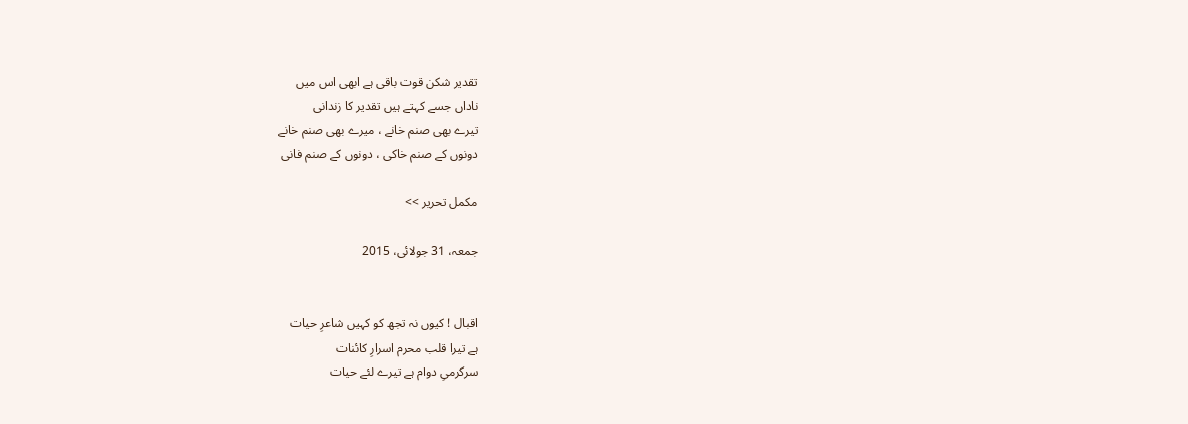تقدير شکن قوت باقی ہے ابھی اس ميں
ناداں جسے کہتے ہيں تقدير کا زندانی
تيرے بھی صنم خانے ، ميرے بھی صنم خانے
دونوں کے صنم خاکی ، دونوں کے صنم فانی

مکمل تحریر >>

جمعہ، 31 جولائی، 2015


اقبال ! کیوں نہ تجھ کو کہیں شاعرِ حیات
ہے تیرا قلب محرم اسرارِ کائنات
سرگرمیِ دوام ہے تیرے لئے حیات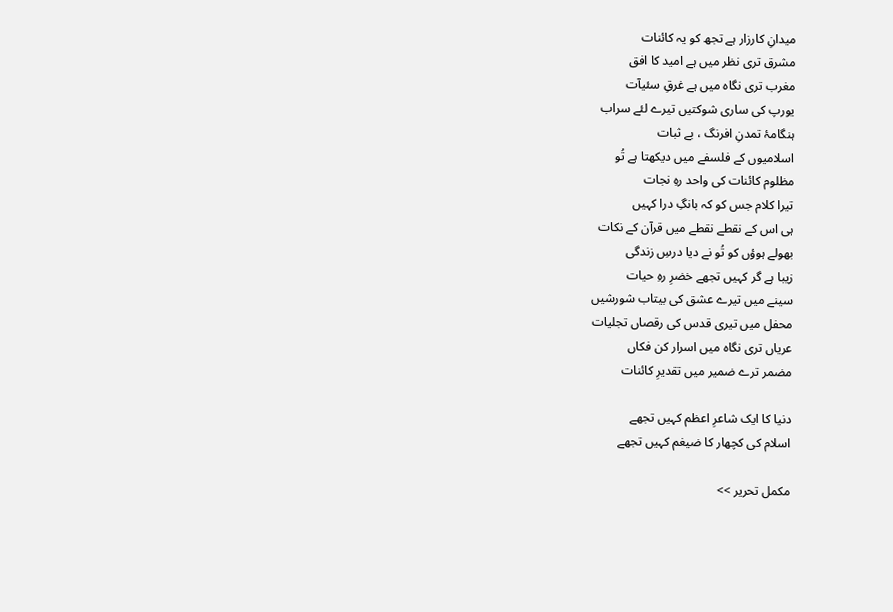میدانِ کارزار ہے تجھ کو یہ کائنات
مشرق تری نظر میں ہے امید کا افق
مغرب تری نگاہ میں ہے غرقِ سئیآت
یورپ کی ساری شوکتیں تیرے لئے سراب
ہنگامۂ تمدنِ افرنگ ، بے ثبات
اسلامیوں کے فلسفے میں دیکھتا ہے تُو
مظلوم کائنات کی واحد رہِ نجات
تیرا کلام جس کو کہ بانگِ درا کہیں
ہی اس کے نقطے نقطے میں قرآن کے نکات
بھولے ہوؤں کو تُو نے دیا درسِ زندگی
زیبا ہے گر کہیں تجھے خضرِ رہِ حیات
سینے میں تیرے عشق کی بیتاب شورشیں
محفل میں تیری قدس کی رقصاں تجلیات
عریاں تری نگاہ میں اسرار کن فکاں
مضمر ترے ضمیر میں تقدیرِ کائنات

دنیا کا ایک شاعرِ اعظم کہیں تجھے
اسلام کی کچھار کا ضیغم کہیں تجھے

مکمل تحریر >>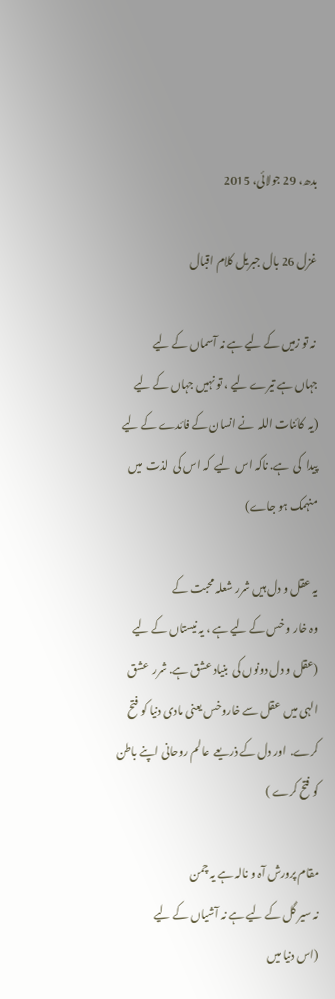بدھ، 29 جولائی، 2015

غزل 26 بال جبریل کلام اقبال

 نہ تو زميں کے ليے ہے نہ آسماں کے ليے
جہاں ہے تيرے ليے ، تو نہيں جہاں کے ليے
(یہ  کائنات اللہ  نے انسان کے فائدے کے لیے  پیدا  کی  ہے. ناکہ اس  لیے  کہ اس کی  لذت  میں  منہمک ہو جاے)

يہ عقل و دل ہيں شرر شعلہ محبت کے
وہ خار و خس کے ليے ہے ، يہ نيستاں کے ليے
(عقل و دل دونوں کی  بنیاد عشق ہے. شرر  عشق الہی میں  عقل سے خاروخس یعنی مادی دنیا کو فتح  کرے.  اور دل کے ذریعے  عالم روحانی اپنے باطن کو فتح کرے )

مقام پرورش آہ و نالہ ہے يہ چمن
نہ سير گل کے ليے ہے نہ آشياں کے ليے
(اس دنیا میں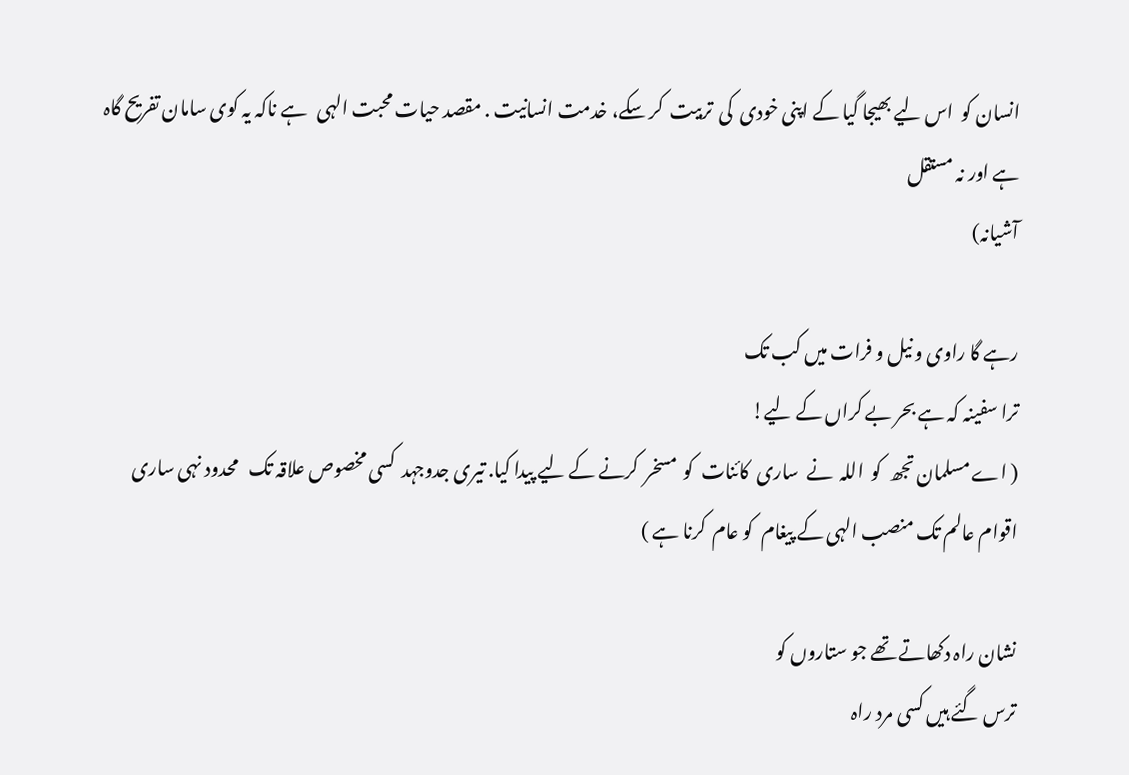انسان کو  اس لیے بھیجا گیا کے اپنی خودی  کی  تربیت  کر سکے، خدمت انسانیت . مقصد حیات محبت الہی   ہے ناکہ یہ کوی سامان تفریح گاہ ہے اور نہ مستقل
آشیانہ)

رہے گا راوی و نيل و فرات ميں کب تک
ترا سفينہ کہ ہے بحر بے کراں کے ليے!
( اے مسلمان تجھ  کو  اللہ  نے  ساری  کائنات  کو  مسخر  کرنے کے لیے پیدا کیا. تیری جدوجہد  کسی مخصوص علاقہ تک   محدود نہی ساری اقوام عالم تک منصب الہی کے پیغام  کو عام  کرنا ہے )

نشان راہ دکھاتے تھے جو ستاروں کو
ترس گئے ہيں کسی مرد راہ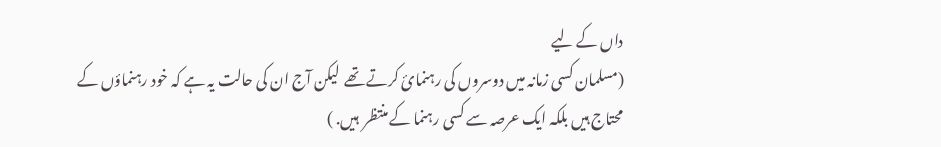داں کے ليے
(مسلمان کسی زمانہ میں دوسروں کی رہنمائ کرتے تھے  لیکن آج ان کی حالت یہ ہے کہ خود رہنماؤں کے محتاج ہیں بلکہ ایک عرصہ سے کسی رہنما کے منتظر  ہیں. )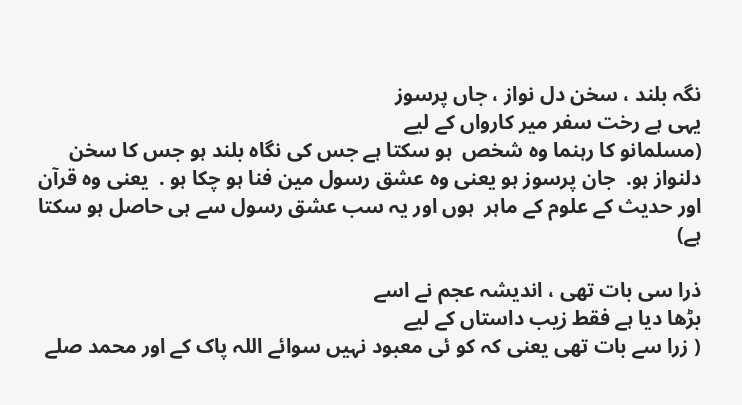نگہ بلند ، سخن دل نواز ، جاں پرسوز
يہی ہے رخت سفر مير کارواں کے ليے
(مسلمانو کا رہنما وہ شخص  ہو سکتا ہے جس کی نگاہ بلند ہو جس کا سخن دلنواز ہو.  جان پرسوز ہو یعنی وہ عشق رسول مین فنا ہو چکا ہو .  یعنی وہ قرآن اور حدیث کے علوم کے ماہر  ہوں اور یہ سب عشق رسول سے ہی حاصل ہو سکتا ہے)

ذرا سی بات تھی ، انديشہ عجم نے اسے
بڑھا ديا ہے فقط زيب داستاں کے ليے
( زرا سے بات تھی یعنی کہ کو ئی معبود نہیں سوائے اللہ پاک کے اور محمد صلے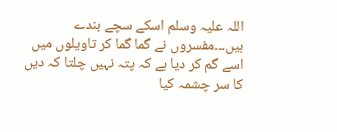اللہ علیہ وسلم اسکے سچے بندے ہیں۔۔۔مفسروں نے گما گما کر تاویلوں میں اسے گم کر دیا ہے کہ پتہ نہیں چلتا کہ دیں کا سر چشمہ کیا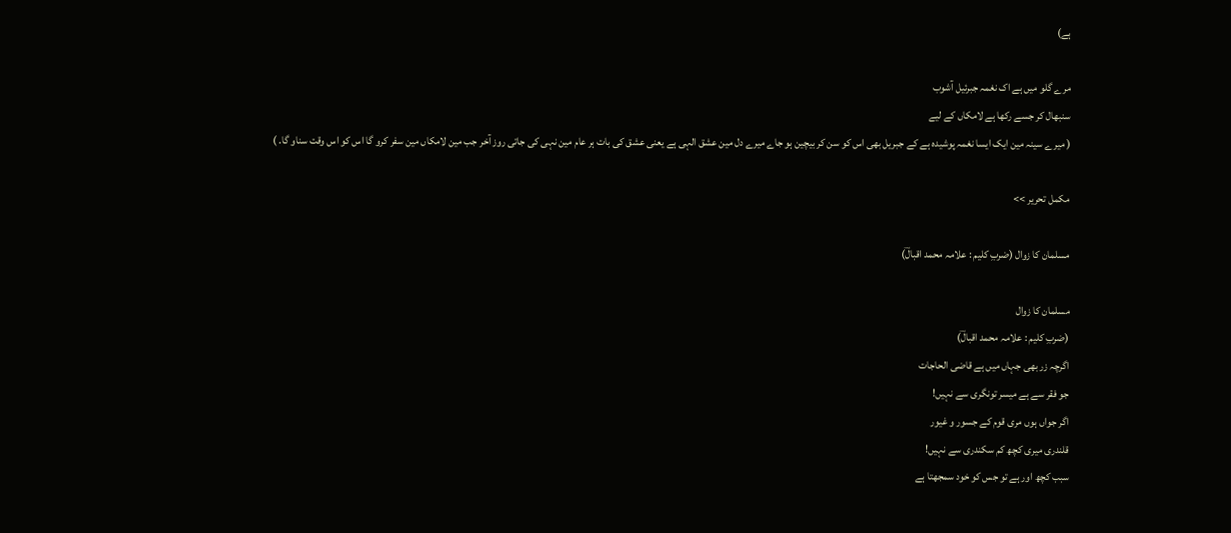ہے)

مرے گلو ميں ہے اک نغمہ جبرئيل آشوب
سنبھال کر جسے رکھا ہے لامکاں کے ليے
( میرے سینہ مین ایک ایسا نغمہ پوشیدہ ہے کے جبریل بھی اس کو سن کر بیچین ہو جاے میرے دل مین عشق الہی ہے یعنی عشق کی بات ہر عام مین نہی کی جاتی روز آخر جب مین لامکاں مین سفر کرو گا اس کو اس وقت سناو گا. )

مکمل تحریر >>

مسلمان کا زوال (ضربِ کلیم : علامہ محمد اقبالؔ)

مسلمان کا زوال
(ضربِ کلیم : علامہ محمد اقبالؔ)
اگرچہ زر بھی جہاں میں ہے قاضی الحاجات
جو فقر سے ہے میسر تونگری سے نہیں!
اگر جواں ہوں مری قوم کے جسور و غیور
قلندری میری کچھ کم سکندری سے نہیں!
سبب کچھ اور ہے تو جس کو خود سمجھتا ہے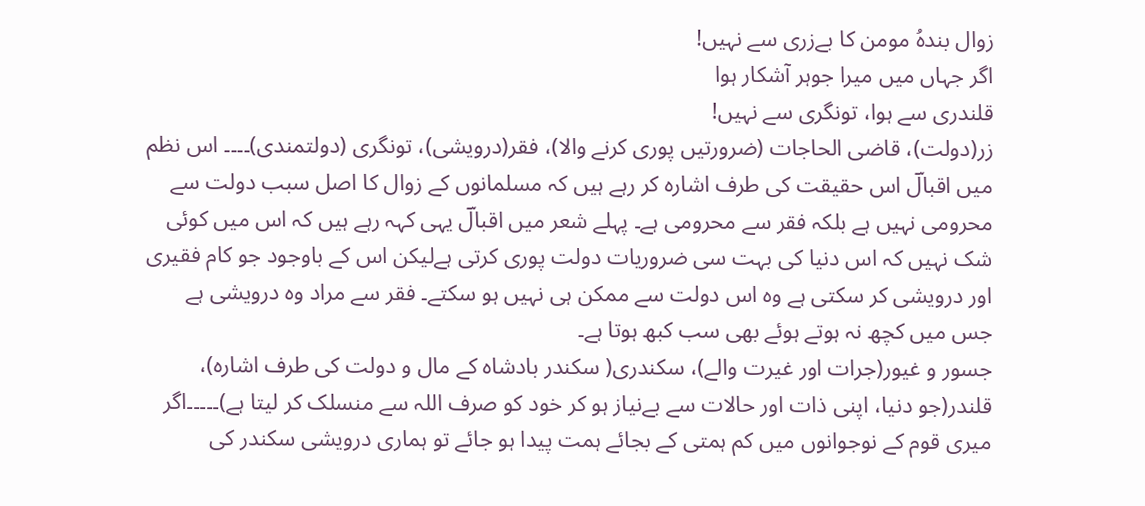زوال بندہُ مومن کا بےزری سے نہیں!
اگر جہاں میں میرا جوہر آشکار ہوا
قلندری سے ہوا، تونگری سے نہیں!
زر(دولت)، قاضی الحاجات (ضرورتیں پوری کرنے والا)، فقر(درویشی)، تونگری (دولتمندی)۔۔۔۔ اس نظم میں اقبالؔ اس حقیقت کی طرف اشارہ کر رہے ہیں کہ مسلمانوں کے زوال کا اصل سبب دولت سے محرومی نہیں ہے بلکہ فقر سے محرومی ہے۔ پہلے شعر میں اقبالؔ یہی کہہ رہے ہیں کہ اس میں کوئی شک نہیں کہ اس دنیا کی بہت سی ضروریات دولت پوری کرتی ہےلیکن اس کے باوجود جو کام فقیری اور درویشی کر سکتی ہے وہ اس دولت سے ممکن ہی نہیں ہو سکتے۔ فقر سے مراد وہ درویشی ہے جس میں کچھ نہ ہوتے ہوئے بھی سب کبھ ہوتا ہے۔
جسور و غیور(جرات اور غیرت والے)، سکندری( سکندر بادشاہ کے مال و دولت کی طرف اشارہ)، قلندر(جو دنیا، اپنی ذات اور حالات سے بےنیاز ہو کر خود کو صرف اللہ سے منسلک کر لیتا ہے)۔۔۔۔۔اگر میری قوم کے نوجوانوں میں کم ہمتی کے بجائے ہمت پیدا ہو جائے تو ہماری درویشی سکندر کی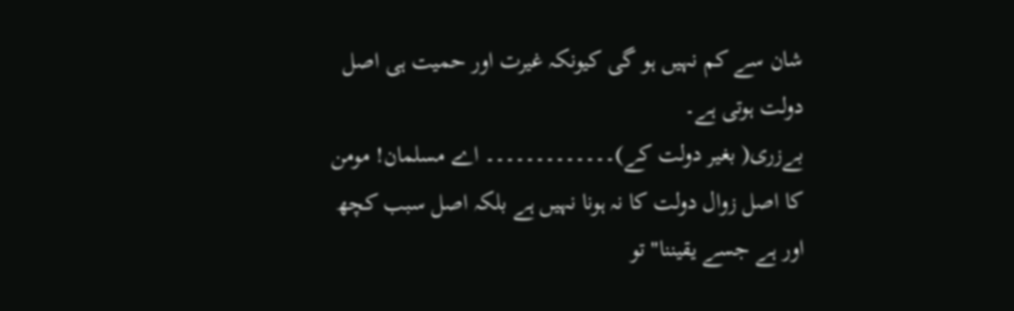شان سے کم نہیں ہو گی کیونکہ غیرت اور حمیت ہی اصل دولت ہوتی ہے۔
بےزری( بغیر دولت کے)۔۔۔۔۔۔۔۔۔۔۔۔۔ اے مسلمان! مومن کا اصل زوال دولت کا نہ ہونا نہیں ہے بلکہ اصل سبب کچھ اور ہے جسے یقیننا" تو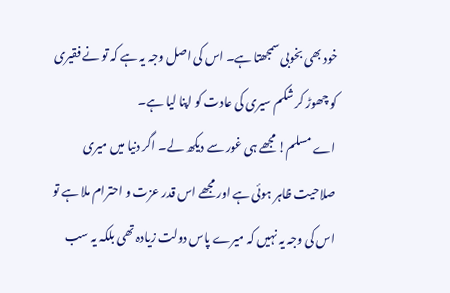خود بھی بخوبی سمجھتا ہے۔ اس کی اصل وجہ یہ ہے کہ تو نے فقیری کو چھوڑ کر شکم سیری کی عادت کو اپنا لیا ہے۔
اے مسلم! مجھے ہی غور سے دیکھ لے۔ اگر دنیا میں میری صلاحیت ظاہر ہوئی ہے اور مجھے اس قدر عزت و احترام ملا ہے تو اس کی وجہ یہ نہیں کہ میرے پاس دولت زیادہ تھی بلکہ یہ سب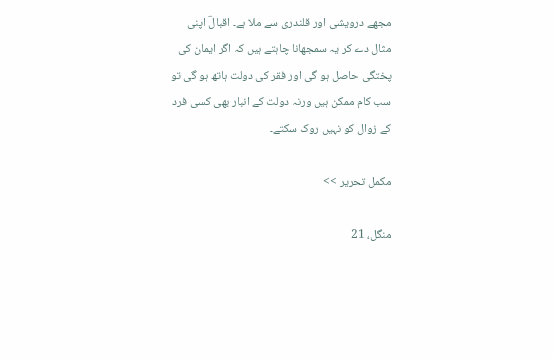مجھے درویشی اور قلندری سے ملا ہے۔ اقبالؔ اپنی مثال دے کر یہ سمجھانا چاہتے ہیں کہ اگر ایمان کی پختگی حاصل ہو گی اور فقر کی دولت ہاتھ ہو گی تو سب کام ممکن ہیں ورنہ دولت کے انبار بھی کسی فرد کے زوال کو نہیں روک سکتے۔

مکمل تحریر >>

منگل، 21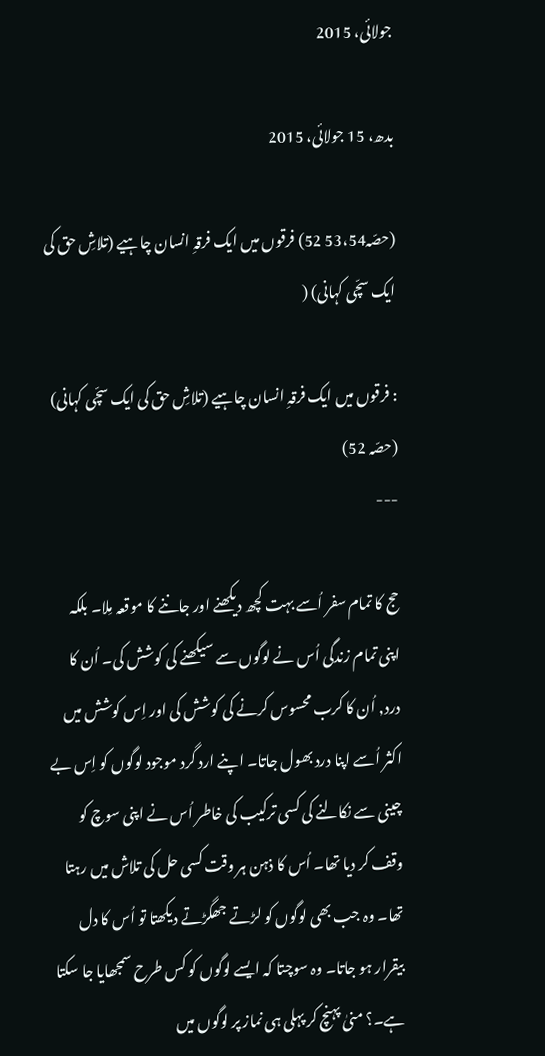جولائی، 2015

بدھ، 15 جولائی، 2015

(حصّہ53،54 52) فرقوں میں ایک فرقہِ انسان چاہیے (تلاشِ حق کی ایک سچّی کہانی) (

: فرقوں میں ایک فرقہِ انسان چاہیے (تلاشِ حق کی ایک سچّی کہانی) (حصّہ 52)
---

حج کا تمام سفر اُسے بہت کچھ دیکھنے اور جاننے کا موقعہ مِلا۔ بلکہ اپنی تمام زندگی اُس نے لوگوں سے سیکھنے کی کوشش کی۔ اُن کا درد, اُن کا کرب محسوس کرنے کی کوشش کی اور اِس کوشش میں اکثر اُسے اپنا درد بھول جاتا۔ اپنے ارد گرد موجود لوگوں کو اِس بے چینی سے نکالنے کی کسی ترکیب کی خاطر اُس نے اپنی سوچ کو وقف کر دیا تھا۔ اُس کا ذہن ہر وقت کسی حل کی تلاش میں رہتا تھا۔ وہ جب بھی لوگوں کو لڑتے جھگڑتے دیکھتا تو اُس کا دل بیقرار ہو جاتا۔ وہ سوچتا کہ ایسے لوگوں کو کس طرح سمجھایا جا سکتا ہے۔؟ منیٰ پہنچ کر پہلی ہی نماز پر لوگوں میں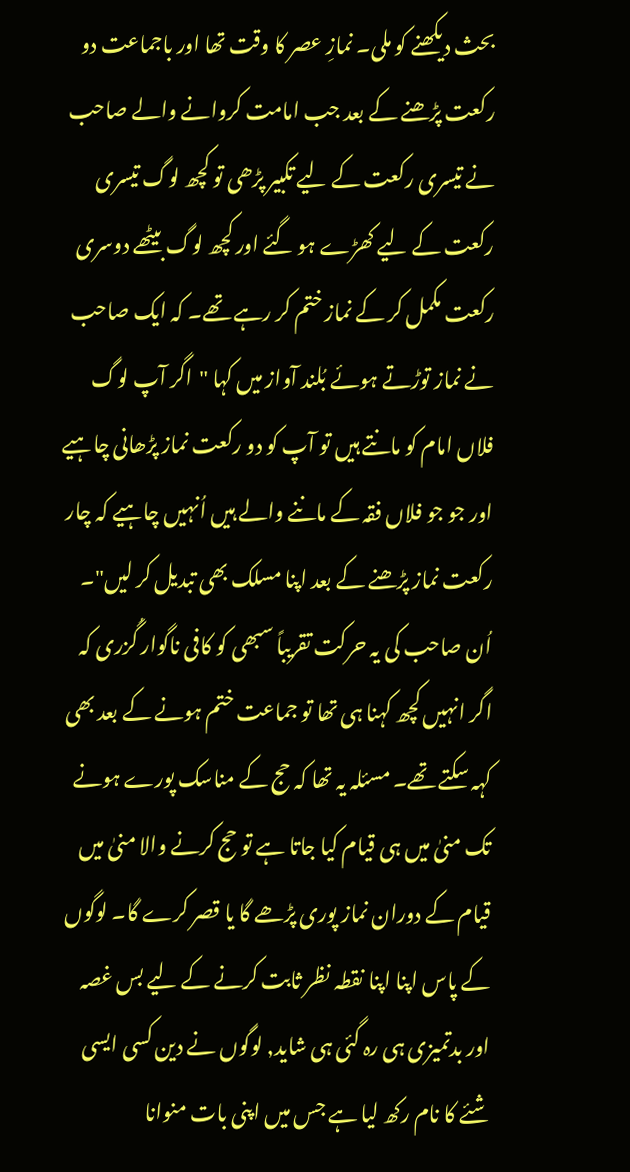بحث دیکھنے کو ملی۔ نمازِ عصر کا وقت تھا اور باجماعت دو رکعت پڑھنے کے بعد جب امامت کروانے والے صاحب نے تیسری رکعت کے لیے تکبیر پڑھی تو کچھ لوگ تیسری رکعت کے لیے کھڑے ہو گئے اور کچھ لوگ بیٹھے دوسری رکعت مکمل کر کے نماز ختم کر رہے تھے۔ کہ ایک صاحب نے نماز توڑتے ہوئے بُلند آواز میں کہا "اگر آپ لوگ فلاں امام کو مانتے ہیں تو آپ کو دو رکعت نماز پڑھانی چاہیے اور جو جو فلاں فقہ کے ماننے والے ہیں اُنہیں چاہیے کہ چار رکعت نماز پڑھنے کے بعد اپنا مسلک بھی تبدیل کر لیں"۔ اُن صاحب کی یہ حرکت تقریباً سبھی کو کافی ناگوار گُزری کہ اگر انہیں کچھ کہنا ہی تھا تو جماعت ختم ہونے کے بعد بھی کہہ سکتے تھے۔ مسئلہ یہ تھا کہ حج کے مناسک پورے ہونے تک منیٰ میں ہی قیام کیا جاتا ہے تو حج کرنے والا منیٰ میں قیام کے دوران نماز پوری پڑھے گا یا قصر کرے گا۔ لوگوں کے پاس اپنا اپنا نقطہ نظر ثابت کرنے کے لیے بس غصہ اور بدتمیزی ہی رہ گئی ہی شاید, لوگوں نے دین کسی ایسی شئے کا نام رکھ لیا ہے جس میں اپنی بات منوانا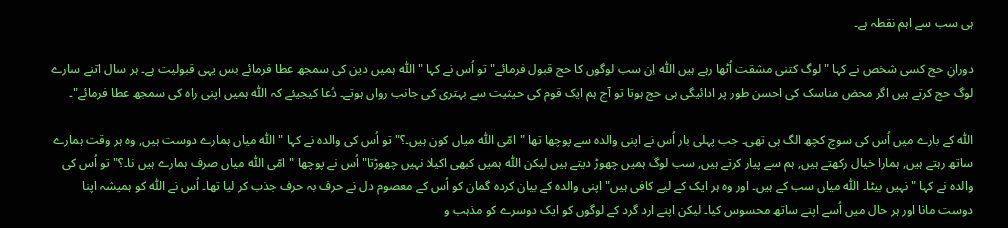ہی سب سے اہم نقطہ ہے۔

دورانِ حج کسی شخص نے کہا "لوگ کتنی مشقت اُٹھا رہے ہیں اللّٰہ اِن سب لوگوں کا حج قبول فرمائے" تو اُس نے کہا "اللّٰہ ہمیں دین کی سمجھ عطا فرمائے بس یہی قبولیت ہے۔ ہر سال اتنے سارے لوگ حج کرتے ہیں اگر محض مناسک کی احسن طور پر ادائیگی ہی حج ہوتا تو آج ہم ایک قوم کی حیثیت سے بہتری کی جانب رواں ہوتے۔ دُعا کیجیئے کہ اللّٰہ ہمیں اپنی راہ کی سمجھ عطا فرمائے"۔

اللّٰہ کے بارے میں اُس کی سوچ کچھ الگ ہی تھی۔ جب پہلی بار اُس نے اپنی والدہ سے پوچھا تھا "امّی اللّٰہ میاں کون ہیں۔؟" تو اُس کی والدہ نے کہا "اللّٰہ میاں ہمارے دوست ہیں, وہ ہر وقت ہمارے ساتھ رہتے ہیں, ہمارا خیال رکھتے ہیں, ہم سے پیار کرتے ہیں, سب لوگ ہمیں چھوڑ دیتے ہیں لیکن اللّٰہ ہمیں کبھی اکیلا نہیں چھوڑتا" اُس نے پوچھا "امّی اللّٰہ میاں صرف ہمارے ہیں نا۔؟" تو اُس کی والدہ نے کہا "نہیں بیٹا۔ اللّٰہ میاں سب کے ہیں۔ اور وہ ہر ایک کے لیے کافی ہیں" اپنی والدہ کے بیان کردہ گمان کو اُس کے معصوم دل نے حرف بہ حرف جذب کر لیا تھا۔ اُس نے اللّٰہ کو ہمیشہ اپنا دوست مانا اور ہر حال میں اُسے اپنے ساتھ محسوس کیا۔ لیکن اپنے ارد گرد کے لوگوں کو ایک دوسرے کو مذہب و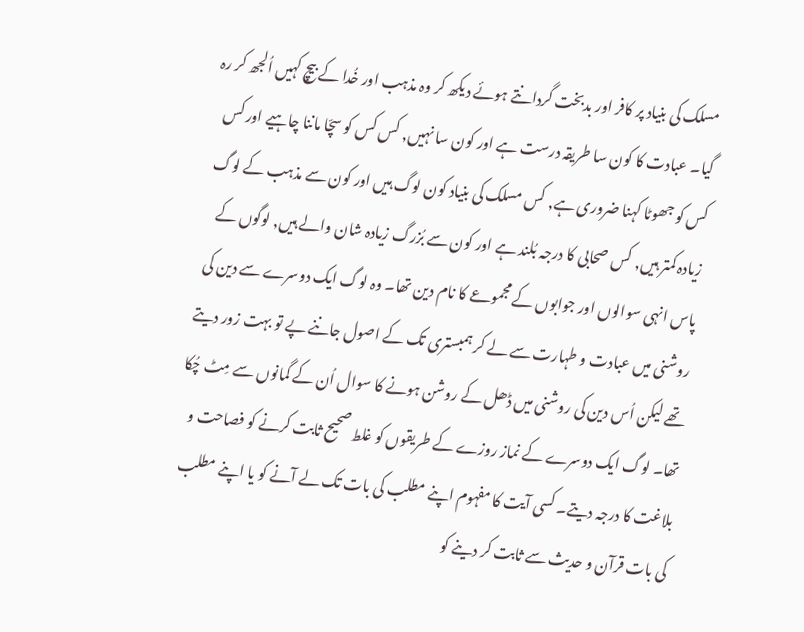مسلک کی بنیاد پر کافر اور بدبخت گردانتے ہوئے دیکھ کر وہ مذہب اور خُدا کے بیچ کہیں اُلجھ کر رہ گیا۔ عبادت کا کون سا طریقہ درست ہے اور کون سا نہیں, کس کس کو سچّا ماننا چاہیے اور کس کس کو جھوٹا کہنا ضروری ہے, کس مسلک کی بنیاد کون لوگ ہیں اور کون سے مذہب کے لوگ زیادہ کمتر ہیں, کس صحابی کا درجہ بُلند ہے اور کون سے بُزرگ زیادہ شان والے ہیں, لوگوں کے پاس انہی سوالوں اور جوابوں کے مجموعے کا نام دین تھا۔ وہ لوگ ایک دوسرے سے دین کی روشنی میں عبادت و طہارت سے لے کر ہمبستری تک کے اصول جاننے پے تو بہت زور دیتے تھے لیکن اُس دین کی روشنی میں ڈھل کے روشن ہونے کا سوال اُن کے گمانوں سے مِٹ چُکا تھا۔ لوگ ایک دوسرے کے نماز روزے کے طریقوں کو غلط صحیح ثابت کرنے کو فصاحت و بلاغت کا درجہ دیتے۔ کسی آیت کا مفہوم اپنے مطلب کی بات تک لے آنے کو یا اپنے مطلب کی بات قرآن و حدیث سے ثابت کر دینے کو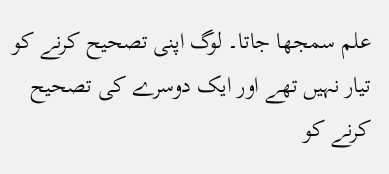علم سمجھا جاتا۔ لوگ اپنی تصحیح کرنے کو تیار نہیں تھے اور ایک دوسرے کی تصحیح کرنے کو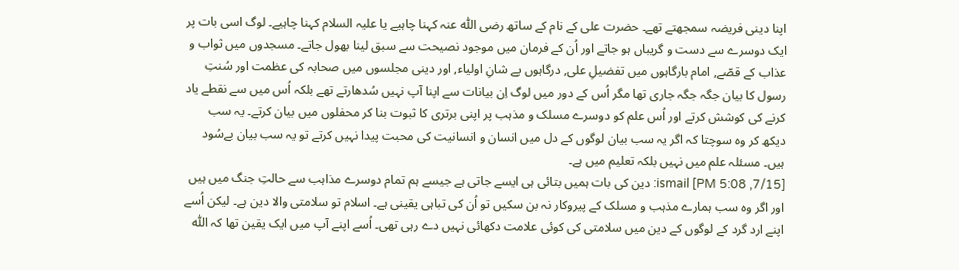اپنا دینی فریضہ سمجھتے تھے۔ حضرت علی کے نام کے ساتھ رضی اللّٰہ عنہ کہنا چاہیے یا علیہ السلام کہنا چاہیے۔ لوگ اسی بات پر ایک دوسرے سے دست و گریباں ہو جاتے اور اُن کے فرمان میں موجود نصیحت سے سبق لینا بھول جاتے۔ مسجدوں میں ثواب و عذاب کے قصّے, امام بارگاہوں میں تفضیلِ علی, درگاہوں پے شانِ اولیاء, اور دینی مجلسوں میں صحابہ کی عظمت اور سُنتِ رسول کا بیان جگہ جگہ جاری تھا مگر اُس کے دور میں لوگ اِن بیانات سے اپنا آپ نہیں سُدھارتے تھے بلکہ اُس میں سے نقطے یاد کرنے کی کوشش کرتے اور اُس علم کو دوسرے مسلک و مذہب پر اپنی برتری کا ثبوت بنا کر محفلوں میں بیان کرتے۔ یہ سب دیکھ کر وہ سوچتا کہ اگر یہ سب بیان لوگوں کے دل میں انسان و انسانیت کی محبت پیدا نہیں کرتے تو یہ سب بیان بےسُود ہیں۔ مسئلہ علم میں نہیں بلکہ تعلیم میں ہے۔
[7/15, 5:08 PM] ismail: دین کی بات ہمیں بتائی ہی ایسے جاتی ہے جیسے ہم تمام دوسرے مذاہب سے حالتِ جنگ میں ہیں اور اگر وہ سب ہمارے مذہب و مسلک کے پیروکار نہ بن سکیں تو اُن کی تباہی یقینی ہے۔ اسلام تو سلامتی والا دین ہے۔ لیکن اُسے اپنے ارد گرد کے لوگوں کے دین میں سلامتی کی کوئی علامت دکھائی نہیں دے رہی تھی۔ اُسے اپنے آپ میں ایک یقین تھا کہ اللّٰہ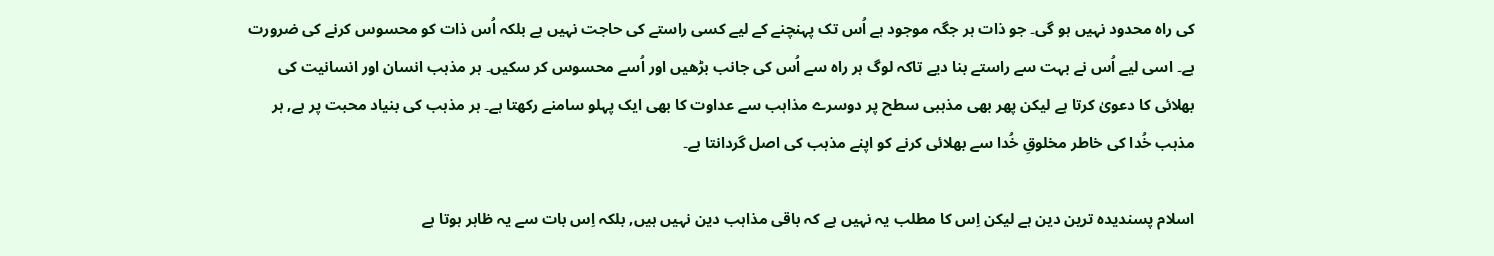کی راہ محدود نہیں ہو گی۔ جو ذات ہر جگہ موجود ہے اُس تک پہنچنے کے لیے کسی راستے کی حاجت نہیں ہے بلکہ اُس ذات کو محسوس کرنے کی ضرورت ہے۔ اسی لیے اُس نے بہت سے راستے بنا دیے تاکہ لوگ ہر راہ سے اُس کی جانب بڑھیں اور اُسے محسوس کر سکیں۔ ہر مذہب انسان اور انسانیت کی بھلائی کا دعویٰ کرتا ہے لیکن پھر بھی مذہبی سطح پر دوسرے مذاہب سے عداوت کا بھی ایک پہلو سامنے رکھتا ہے۔ ہر مذہب کی بنیاد محبت پر ہے, ہر مذہب خُدا کی خاطر مخلوقِ خُدا سے بھلائی کرنے کو اپنے مذہب کی اصل گردانتا ہے۔

اسلام پسندیدہ ترین دین ہے لیکن اِس کا مطلب یہ نہیں ہے کہ باقی مذاہب دین نہیں ہیں, بلکہ اِس بات سے یہ ظاہر ہوتا ہے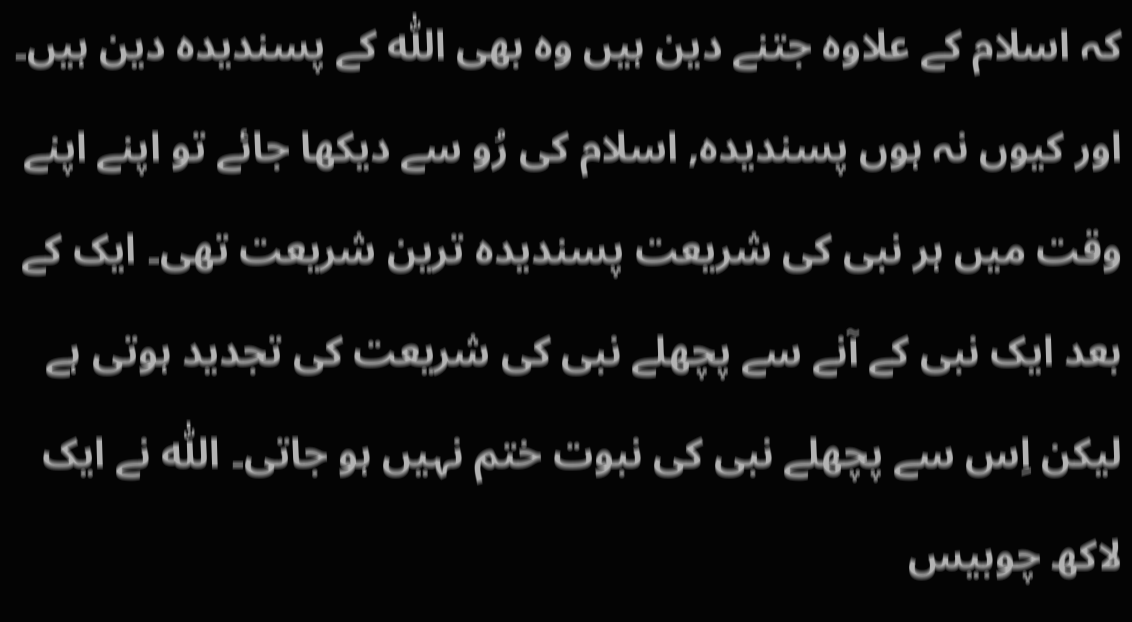کہ اسلام کے علاوہ جتنے دین ہیں وہ بھی اللّٰہ کے پسندیدہ دین ہیں۔ اور کیوں نہ ہوں پسندیدہ, اسلام کی رُو سے دیکھا جائے تو اپنے اپنے وقت میں ہر نبی کی شریعت پسندیدہ ترین شریعت تھی۔ ایک کے بعد ایک نبی کے آنے سے پچھلے نبی کی شریعت کی تجدید ہوتی ہے لیکن اِس سے پچھلے نبی کی نبوت ختم نہیں ہو جاتی۔ اللّٰہ نے ایک لاکھ چوبیس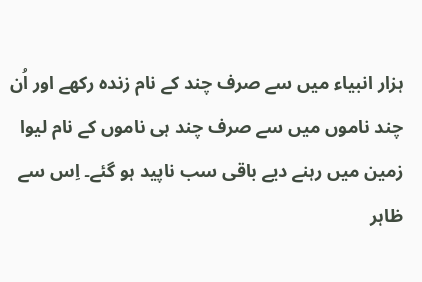ہزار انبیاء میں سے صرف چند کے نام زندہ رکھے اور اُن چند ناموں میں سے صرف چند ہی ناموں کے نام لیوا زمین میں رہنے دیے باقی سب ناپید ہو گئے۔ اِس سے ظاہر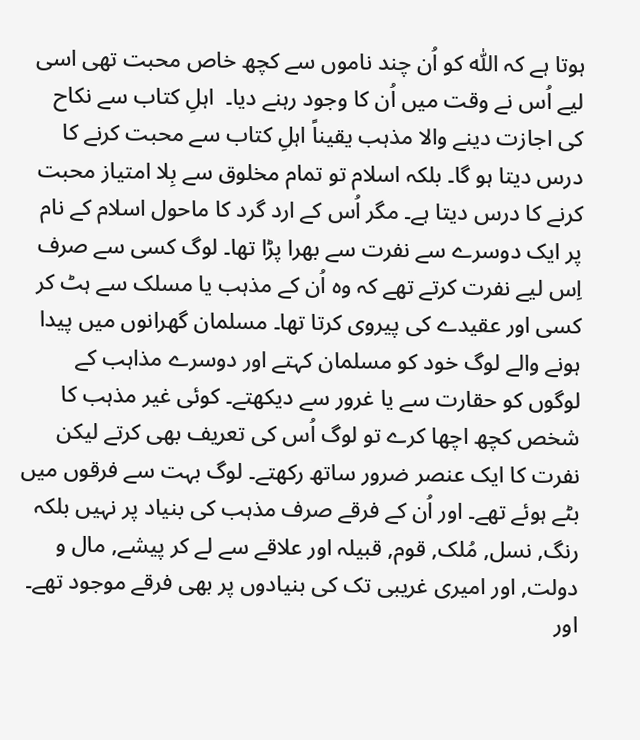ہوتا ہے کہ اللّٰہ کو اُن چند ناموں سے کچھ خاص محبت تھی اسی لیے اُس نے وقت میں اُن کا وجود رہنے دیا۔  اہلِ کتاب سے نکاح کی اجازت دینے والا مذہب یقیناً اہلِ کتاب سے محبت کرنے کا درس دیتا ہو گا۔ بلکہ اسلام تو تمام مخلوق سے بِلا امتیاز محبت کرنے کا درس دیتا ہے۔ مگر اُس کے ارد گرد کا ماحول اسلام کے نام پر ایک دوسرے سے نفرت سے بھرا پڑا تھا۔ لوگ کسی سے صرف اِس لیے نفرت کرتے تھے کہ وہ اُن کے مذہب یا مسلک سے ہٹ کر کسی اور عقیدے کی پیروی کرتا تھا۔ مسلمان گھرانوں میں پیدا ہونے والے لوگ خود کو مسلمان کہتے اور دوسرے مذاہب کے لوگوں کو حقارت سے یا غرور سے دیکھتے۔ کوئی غیر مذہب کا شخص کچھ اچھا کرے تو لوگ اُس کی تعریف بھی کرتے لیکن نفرت کا ایک عنصر ضرور ساتھ رکھتے۔ لوگ بہت سے فرقوں میں بٹے ہوئے تھے۔ اور اُن کے فرقے صرف مذہب کی بنیاد پر نہیں بلکہ رنگ, نسل, مُلک, قوم, قبیلہ اور علاقے سے لے کر پیشے, مال و دولت, اور امیری غریبی تک کی بنیادوں پر بھی فرقے موجود تھے۔ اور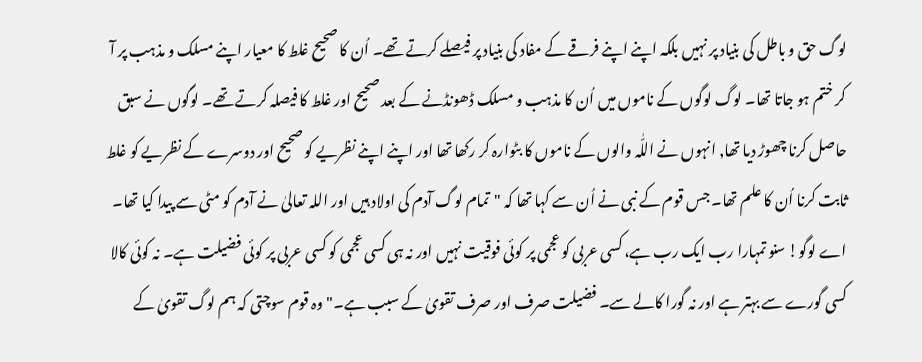لوگ حق و باطل کی بنیاد پر نہیں بلکہ اپنے اپنے فرقے کے مفاد کی بنیاد پر فیصلے کرتے تھے۔ اُن کا صحیح غلط کا معیار اپنے مسلک و مذہب پر آ کر ختم ہو جاتا تھا۔ لوگ لوگوں کے ناموں میں اُن کا مذہب و مسلک ڈھونڈنے کے بعد صحیح اور غلط کا فیصلہ کرتے تھے۔ لوگوں نے سبق حاصل کرنا چھوڑ دیا تھا, انہوں نے اللّٰہ والوں کے ناموں کا بٹوارہ کر رکھا تھا اور اپنے اپنے نظریے کو صحیح اور دوسرے کے نظریے کو غلط ثابت کرنا اُن کا علم تھا۔ جس قوم کے نبی نے اُن سے کہا تھا کہ "تمام لوگ آدم کی اولاد ہیں اور اللہ تعالیٰ نے آدم کو مٹی سے پیدا کیا تھا۔ اے لوگو! سنو تمہارا رب ایک رب ہے، کسی عربی کو عجمی پر کوئی فوقیت نہیں اور نہ ہی کسی عجمی کو کسی عربی پر کوئی فضیلت ہے۔ نہ کوئی کالا کسی گورے سے بہتر ہے اور نہ گورا کالے سے۔ فضیلت صرف اور صرف تقویٰ کے سبب ہے۔" وہ قوم سوچتی کہ ہم لوگ تقویٰ کے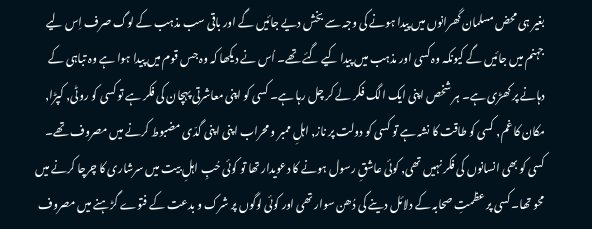بغیر ہی محض مسلمان گھرانوں میں پیدا ہونے کی وجہ سے بخش دیے جائیں گے اور باقی سب مذہب کے لوگ صرف اِس لیے جہنم میں جائیں گے کیونکہ وہ کسی اور مذہب میں پیدا کیے گئے تھے۔ اُس نے دیکھا کہ وہ جس قوم میں پیدا ہوا ہے وہ تباہی کے دہانے پر کھڑی ہے۔ ہر شخص اپنی ایک الگ فکر لے کر چل رہا ہے۔ کسی کو اپنی معاشرتی پہچان کی فکر ہے تو کسی کو روٹی, کپڑا, مکان کا غم, کسی کو طاقت کا نشہ ہے تو کسی کو دولت پر ناز, اہلِ ممبر و محراب اپنی اپنی گدّی مضبوط کرنے میں مصروف تھے۔ کسی کو بھی انسانوں کی فکر نہیں تھی, کوئی عاشقِ رسول ہونے کا دعویدار تھا تو کوئی حُبِ اہلِ بیت میں سرشاری کا چرچا کرنے میں محو تھا۔ کسی پر عظمتِ صحابہ کے دلائل دینے کی دُھن سوار تھی اور کوئی لوگوں پر شرک و بدعت کے فتوے گڑہنے میں مصروف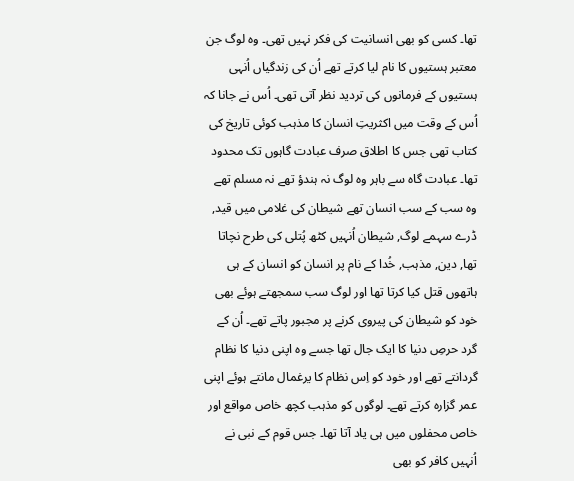تھا۔ کسی کو بھی انسانیت کی فکر نہیں تھی۔ وہ لوگ جن معتبر ہستیوں کا نام لیا کرتے تھے اُن کی زندگیاں اُنہی ہستیوں کے فرمانوں کی تردید نظر آتی تھی۔ اُس نے جانا کہ اُس کے وقت میں اکثریتِ انسان کا مذہب کوئی تاریخ کی کتاب تھی جس کا اطلاق صرف عبادت گاہوں تک محدود تھا۔ عبادت گاہ سے باہر وہ لوگ نہ ہندؤ تھے نہ مسلم تھے وہ سب کے سب انسان تھے شیطان کی غلامی میں قید, ڈرے سہمے لوگ, شیطان اُنہیں کٹھ پُتلی کی طرح نچاتا تھا, دین, مذہب, خُدا کے نام پر انسان کو انسان کے ہی ہاتھوں قتل کیا کرتا تھا اور لوگ سب سمجھتے ہوئے بھی خود کو شیطان کی پیروی کرنے پر مجبور پاتے تھے۔ اُن کے گرد حرصِ دنیا کا ایک جال تھا جسے وہ اپنی دنیا کا نظام گردانتے تھے اور خود کو اِس نظام کا یرغمال مانتے ہوئے اپنی عمر گزارہ کرتے تھے۔ لوگوں کو مذہب کچھ خاص مواقع اور خاص محفلوں میں ہی یاد آتا تھا۔ جس قوم کے نبی نے اُنہیں کافر کو بھی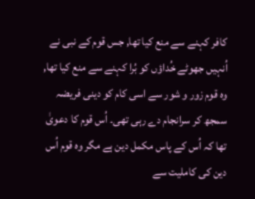کافر کہنے سے منع کیا تھا, جس قوم کے نبی نے اُنہیں جھوٹے خُداؤں کو بُرا کہنے سے منع کیا تھا, وہ قوم زور و شور سے اسی کام کو دینی فریضہ سمجھ کر سرانجام دے رہی تھی۔ اُس قوم کا دعویٰ تھا کہ اُس کے پاس مکمل دین ہے مگر وہ قوم اُس دین کی کاملیت سے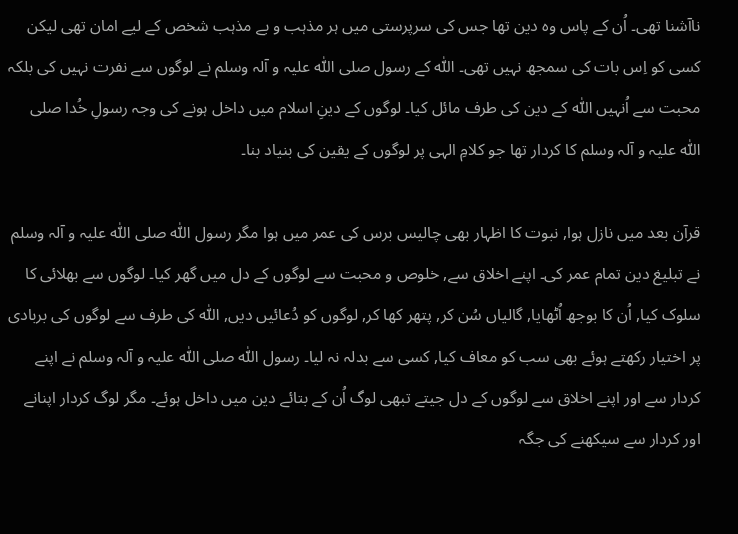ناآشنا تھی۔ اُن کے پاس وہ دین تھا جس کی سرپرستی میں ہر مذہب و بے مذہب شخص کے لیے امان تھی لیکن کسی کو اِس بات کی سمجھ نہیں تھی۔ اللّٰہ کے رسول صلی اللّٰہ علیہ و آلہ وسلم نے لوگوں سے نفرت نہیں کی بلکہ محبت سے اُنہیں اللّٰہ کے دین کی طرف مائل کیا۔ لوگوں کے دینِ اسلام میں داخل ہونے کی وجہ رسولِ خُدا صلی اللّٰہ علیہ و آلہ وسلم کا کردار تھا جو کلامِ الہی پر لوگوں کے یقین کی بنیاد بنا۔

قرآن بعد میں نازل ہوا, نبوت کا اظہار بھی چالیس برس کی عمر میں ہوا مگر رسول اللّٰہ صلی اللّٰہ علیہ و آلہ وسلم نے تبلیغ دین تمام عمر کی۔ اپنے اخلاق سے, خلوص و محبت سے لوگوں کے دل میں گھر کیا۔ لوگوں سے بھلائی کا سلوک کیا, اُن کا بوجھ اُٹھایا, گالیاں سُن کر, پتھر کھا کر, لوگوں کو دُعائیں دیں, اللّٰہ کی طرف سے لوگوں کی بربادی پر اختیار رکھتے ہوئے بھی سب کو معاف کیا, کسی سے بدلہ نہ لیا۔ رسول اللّٰہ صلی اللّٰہ علیہ و آلہ وسلم نے اپنے کردار سے اور اپنے اخلاق سے لوگوں کے دل جیتے تبھی لوگ اُن کے بتائے دین میں داخل ہوئے۔ مگر لوگ کردار اپنانے اور کردار سے سیکھنے کی جگہ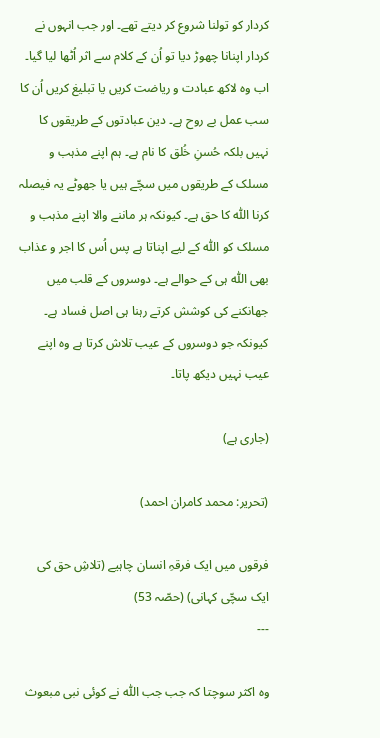کردار کو تولنا شروع کر دیتے تھے۔ اور جب انہوں نے کردار اپنانا چھوڑ دیا تو اُن کے کلام سے اثر اُٹھا لیا گیا۔ اب وہ لاکھ عبادت و ریاضت کریں یا تبلیغ کریں اُن کا سب عمل بے روح ہے۔ دین عبادتوں کے طریقوں کا نہیں بلکہ حُسنِ خُلق کا نام ہے۔ ہم اپنے مذہب و مسلک کے طریقوں میں سچّے ہیں یا جھوٹے یہ فیصلہ کرنا اللّٰہ کا حق ہے۔ کیونکہ ہر ماننے والا اپنے مذہب و مسلک کو اللّٰہ کے لیے اپناتا ہے پس اُس کا اجر و عذاب بھی اللّٰہ ہی کے حوالے ہے۔ دوسروں کے قلب میں جھانکنے کی کوشش کرتے رہنا ہی اصل فساد ہے۔ کیونکہ جو دوسروں کے عیب تلاش کرتا ہے وہ اپنے عیب نہیں دیکھ پاتا۔

(جاری ہے)

(تحریر: محمد کامران احمد)

فرقوں میں ایک فرقہِ انسان چاہیے (تلاشِ حق کی ایک سچّی کہانی) (حصّہ 53)
---

وہ اکثر سوچتا کہ جب جب اللّٰہ نے کوئی نبی مبعوث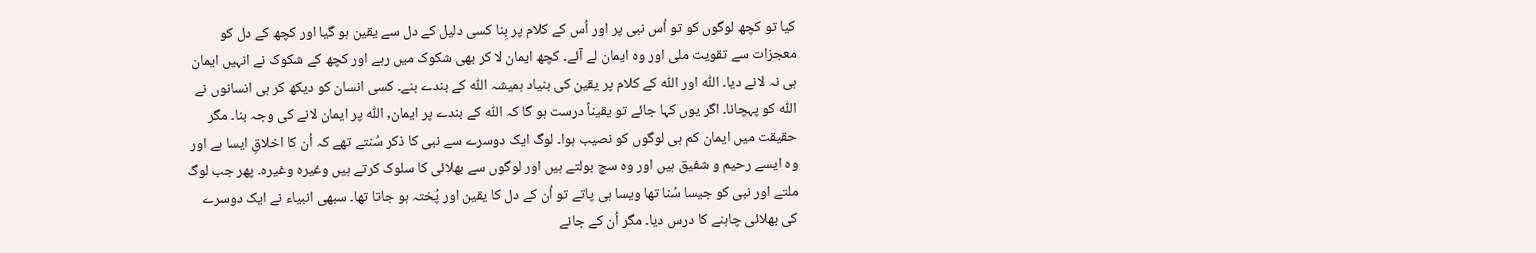کیا تو کچھ لوگوں کو تو اُس نبی پر اور اُس کے کلام پر بِنا کسی دلیل کے دل سے یقین ہو گیا اور کچھ کے دل کو معجزات سے تقویت ملی اور وہ ایمان لے آئے۔ کچھ ایمان لا کر بھی شکوک میں رہے اور کچھ کے شکوک نے انہیں ایمان ہی نہ لانے دیا۔ اللّٰہ اور اللّٰہ کے کلام پر یقین کی بنیاد ہمیشہ اللّٰہ کے بندے بنے۔ کسی انسان کو دیکھ کر ہی انسانوں نے اللّٰہ کو پہچانا۔ اگر یوں کہا جائے تو یقیناً درست ہو گا کہ اللّٰہ کے بندے پر ایمان, اللّٰہ پر ایمان لانے کی وجہ بنا۔ مگر حقیقت میں ایمان کم ہی لوگوں کو نصیب ہوا۔ لوگ ایک دوسرے سے نبی کا ذکر سُنتے تھے کہ اُن کا اخلاقِ ایسا ہے اور وہ ایسے رحیم و شفیق ہیں اور وہ سچ بولتے ہیں اور لوگوں سے بھلائی کا سلوک کرتے ہیں وغیرہ وغیرہ۔ پھر جب لوگ ملتے اور نبی کو جیسا سُنا تھا ویسا ہی پاتے تو اُن کے دل کا یقین اور پُختہ ہو جاتا تھا۔ سبھی انبیاء نے ایک دوسرے کی بھلائی چاہنے کا درس دیا۔ مگر اُن کے جانے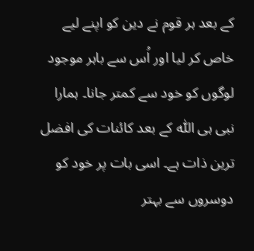کے بعد ہر قوم نے دین کو اپنے لیے خاص کر لیا اور اُس سے باہر موجود لوگوں کو خود سے کمتر جانا۔ ہمارا نبی ہی اللّٰہ کے بعد کائنات کی افضل ترین ذات ہے۔ اسی بات پر خود کو دوسروں سے بہتر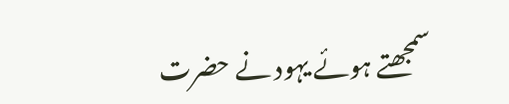سمجھتے ہوئے یہود نے حضرت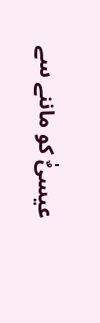عیسیٌٰ کو ماننے سے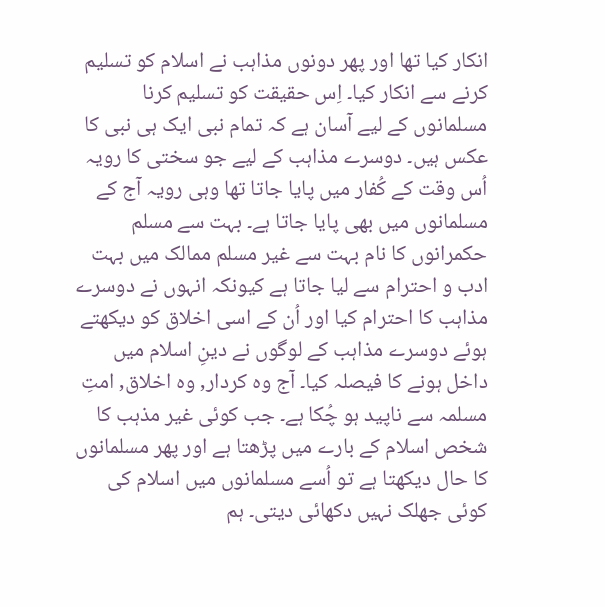انکار کیا تھا اور پھر دونوں مذاہب نے اسلام کو تسلیم کرنے سے انکار کیا۔ اِس حقیقت کو تسلیم کرنا مسلمانوں کے لیے آسان ہے کہ تمام نبی ایک ہی نبی کا عکس ہیں۔ دوسرے مذاہب کے لیے جو سختی کا رویہ اُس وقت کے کُفار میں پایا جاتا تھا وہی رویہ آج کے مسلمانوں میں بھی پایا جاتا ہے۔ بہت سے مسلم حکمرانوں کا نام بہت سے غیر مسلم ممالک میں بہت ادب و احترام سے لیا جاتا ہے کیونکہ انہوں نے دوسرے مذاہب کا احترام کیا اور اُن کے اسی اخلاق کو دیکھتے ہوئے دوسرے مذاہب کے لوگوں نے دینِ اسلام میں داخل ہونے کا فیصلہ کیا۔ آج وہ کردار, وہ اخلاق, امتِ مسلمہ سے ناپید ہو چُکا ہے۔ جب کوئی غیر مذہب کا شخص اسلام کے بارے میں پڑھتا ہے اور پھر مسلمانوں کا حال دیکھتا ہے تو اُسے مسلمانوں میں اسلام کی کوئی جھلک نہیں دکھائی دیتی۔ ہم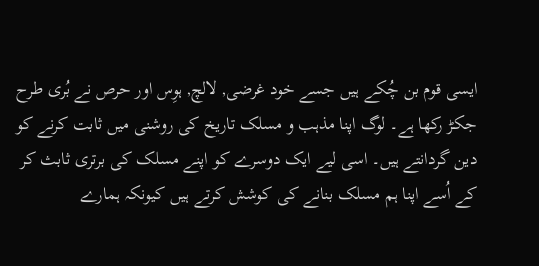ایسی قوم بن چُکے ہیں جسے خود غرضی, لالچ, ہوِس اور حرص نے بُری طرح جکڑ رکھا ہے۔ لوگ اپنا مذہب و مسلک تاریخ کی روشنی میں ثابت کرنے کو دین گردانتے ہیں۔ اسی لیے ایک دوسرے کو اپنے مسلک کی برتری ثابث کر کے اُسے اپنا ہم مسلک بنانے کی کوشش کرتے ہیں کیونکہ ہمارے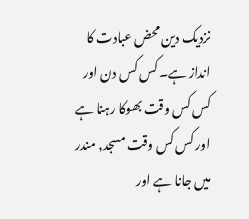نزدیک دین محض عبادت کا انداز ہے۔ کس کس دن اور کس کس وقت بھوکا رہنا ہے اور کس کس وقت مسجد, مندر میں جانا ہے اور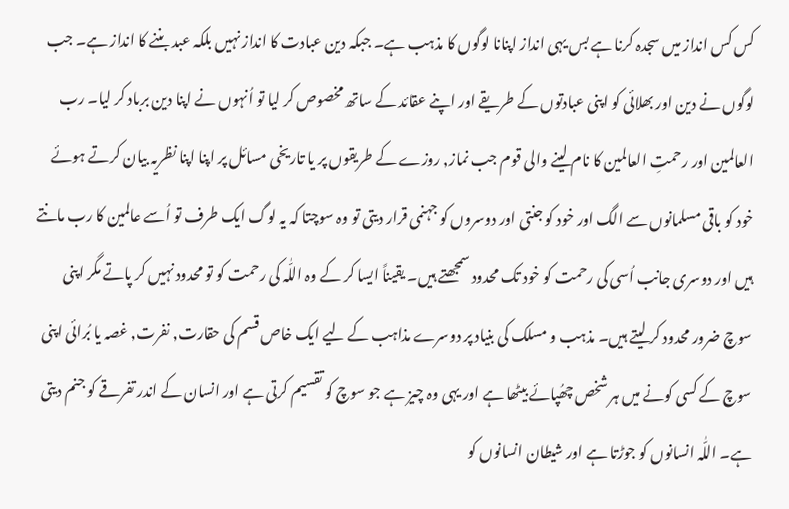کس کس انداز میں سجدہ کرنا ہے بس یہی انداز اپنانا لوگوں کا مذہب ہے۔ جبکہ دین عبادت کا انداز نہیں بلکہ عبد بننے کا انداز ہے۔ جب لوگوں نے دین اور بھلائی کو اپنی عبادتوں کے طریقے اور اپنے عقائد کے ساتھ مخصوص کر لیا تو اُنہوں نے اپنا دین برباد کر لیا۔ رب العالمین اور رحمتِ العالمین کا نام لینے والی قوم جب نماز, روزے کے طریقوں پر یا تاریخی مسائل پر اپنا اپنا نظریہ بیان کرتے ہوئے خود کو باقی مسلمانوں سے الگ اور خود کو جنتی اور دوسروں کو جہنمی قرار دیتی تو وہ سوچتا کہ یہ لوگ ایک طرف تو اُسے عالمین کا رب مانتے ہیں اور دوسری جانب اُسی کی رحمت کو خود تک محدود سمجھتے ہیں۔ یقیناً ایسا کر کے وہ اللّٰہ کی رحمت کو تو محدود نہیں کر پاتے مگر اپنی سوچ ضرور محدود کر لیتے ہیں۔ مذہب و مسلک کی بنیاد پر دوسرے مذاہب کے لیے ایک خاص قسم کی حقارت, نفرت, غصہ یا بُرائی اپنی سوچ کے کسی کونے میں ہر شخص چھُپائے بیٹھا ہے اور یہی وہ چیز ہے جو سوچ کو تقسیم کرتی ہے اور انسان کے اندر تفرقے کو جنم دیتی ہے۔ اللّٰہ انسانوں کو جوڑتا ہے اور شیطان انسانوں کو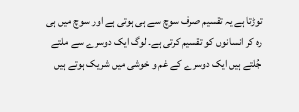توڑتا ہے یہ تقسیم صرف سوچ سے ہی ہوتی ہے اور سوچ میں ہی رہ کر انسانوں کو تقسیم کرتی ہے۔ لوگ ایک دوسرے سے ملتے جُلتے ہیں ایک دوسرے کے غم و خوشی میں شریک ہوتے ہیں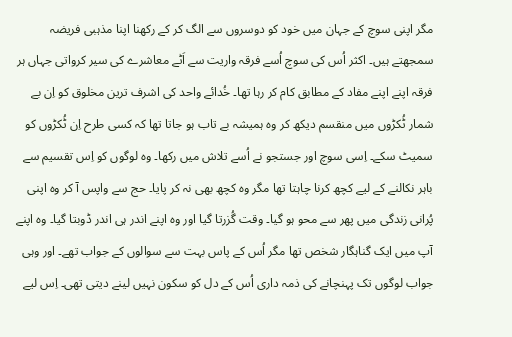مگر اپنی سوچ کے جہان میں خود کو دوسروں سے الگ کر کے رکھنا اپنا مذہبی فریضہ سمجھتے ہیں۔ اکثر اُس کی سوچ اُسے فرقہ واریت سے اَٹے معاشرے کی سیر کرواتی جہاں ہر فرقہ اپنے اپنے مفاد کے مطابق کام کر رہا تھا۔ خُدائے واحد کی اشرف ترین مخلوق کو اِن بے شمار ٹُکڑوں میں منقسم دیکھ کر وہ ہمیشہ بے تاب ہو جاتا تھا کہ کسی طرح اِن ٹُکڑوں کو سمیٹ سکے۔ اِسی سوچ اور جستجو نے اُسے تلاش میں رکھا۔ وہ لوگوں کو اِس تقسیم سے باہر نکالنے کے لیے کچھ کرنا چاہتا تھا مگر وہ کچھ بھی نہ کر پایا۔ حج سے واپس آ کر وہ اپنی پُرانی زندگی میں پھر سے محو ہو گیا۔ وقت گُزرتا گیا اور وہ اپنے اندر ہی اندر ڈوبتا گیا۔ وہ اپنے آپ میں ایک گناہگار شخص تھا مگر اُس کے پاس بہت سے سوالوں کے جواب تھے۔ اور وہی جواب لوگوں تک پہنچانے کی ذمہ داری اُس کے دل کو سکون نہیں لینے دیتی تھی۔ اِس لیے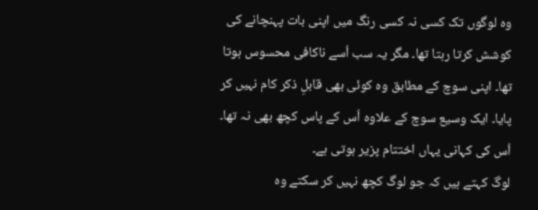وہ لوگوں تک کسی نہ کسی رنگ میں اپنی بات پہنچانے کی کوشش کرتا رہتا تھا۔ مگر یہ سب اُسے ناکافی محسوس ہوتا تھا۔ اپنی سوچ کے مطابق وہ کوئی بھی قابلِ ذکر کام نہیں کر پایا۔ ایک وسیع سوچ کے علاوہ اُس کے پاس کچھ بھی نہ تھا۔ اُس کی کہانی یہاں اختتام پزیر ہوتی ہے۔
لوگ کہتے ہیں کہ جو لوگ کچھ نہیں کر سکتے وہ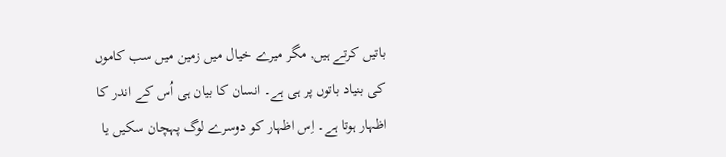باتیں کرتے ہیں, مگر میرے خیال میں زمین میں سب کاموں کی بنیاد باتوں پر ہی ہے۔ انسان کا بیان ہی اُس کے اندر کا اظہار ہوتا ہے۔ اِس اظہار کو دوسرے لوگ پہچان سکیں یا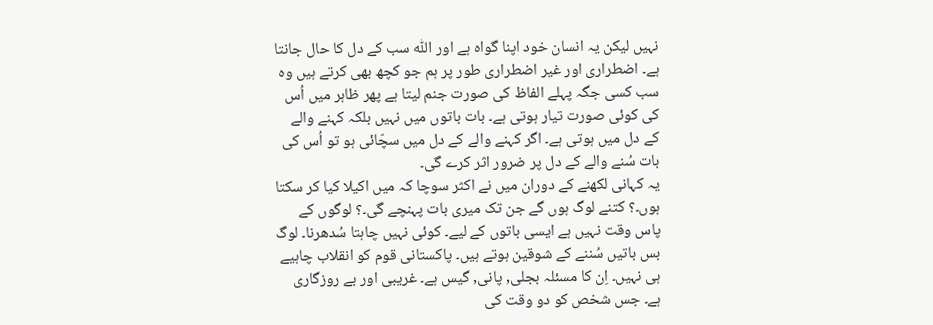نہیں لیکن یہ انسان خود اپنا گواہ ہے اور اللّٰہ سب کے دل کا حال جانتا ہے۔ اضطراری اور غیر اضطراری طور پر ہم جو کچھ بھی کرتے ہیں وہ سب کسی جگہ پہلے الفاظ کی صورت جنم لیتا ہے پھر ظاہر میں اُس کی کوئی صورت تیار ہوتی ہے۔ بات باتوں میں نہیں بلکہ کہنے والے کے دل میں ہوتی ہے۔ اگر کہنے والے کے دل میں سچّائی ہو تو اُس کی بات سُنے والے کے دل پر ضرور اثر کرے گی۔
یہ کہانی لکھنے کے دوران میں نے اکثر سوچا کہ میں اکیلا کیا کر سکتا ہوں۔؟ کتنے لوگ ہوں گے جن تک میری بات پہنچے گی۔؟ لوگوں کے پاس وقت نہیں ہے ایسی باتوں کے لیے۔ کوئی نہیں چاہتا سُدھرنا۔ لوگ بس باتیں سُننے کے شوقین ہوتے ہیں۔ پاکستانی قوم کو انقلاب چاہیے ہی نہیں۔ اِن کا مسئلہ بجلی, پانی, گیس ہے۔ غریبی اور بے روزگاری ہے۔ جس شخص کو دو وقت کی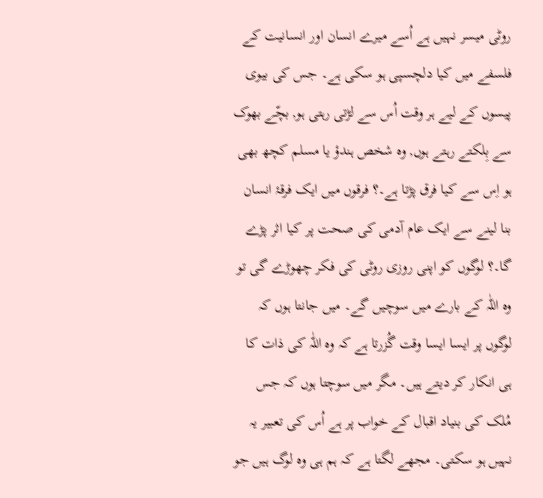روٹی میسر نہیں ہے اُسے میرے انسان اور انسانیت کے فلسفے میں کیا دلچسپی ہو سکی ہے۔ جس کی بیوی پیسوں کے لیے ہر وقت اُس سے لڑتی رہتی ہو, بچّے بھوک سے بِلکتے رہتے ہوں, وہ شخص ہندؤ یا مسلم کچھ بھی ہو اِس سے کیا فرق پڑتا ہے۔؟ فرقوں میں ایک فرقۂ انسان بنا لینے سے ایک عام آدمی کی صحت پر کیا اثر پڑے گا۔؟ لوگوں کو اپنی روزی روٹی کی فکر چھوڑے گی تو وہ اللّٰہ کے بارے میں سوچیں گے۔ میں جانتا ہوں کہ لوگوں پر ایسا ایسا وقت گُزرتا ہے کہ وہ اللّٰہ کی ذات کا ہی انکار کر دیتے ہیں۔ مگر میں سوچتا ہوں کہ جس مُلک کی بنیاد اقبال کے خواب پر ہے اُس کی تعبیر یہ نہیں ہو سکتی۔ مجھے لگتا ہے کہ ہم ہی وہ لوگ ہیں جو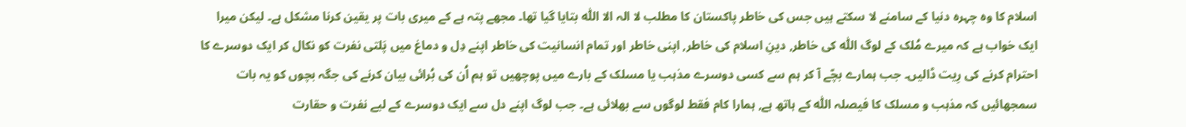اسلام کا وہ چہرہ دنیا کے سامنے لا سکتے ہیں جس کی خاطر پاکستان کا مطلب لا الہ الا اللّٰہ بتایا گیا تھا۔ مجھے پتہ ہے کے میری بات پر یقین کرنا مشکل ہے۔ لیکن میرا ایک خواب ہے کہ میرے مُلک کے لوگ اللّٰہ کی خاطر, دینِ اسلام کی خاطر, اپنی خاطر اور تمام انسانیت کی خاطر اپنے دِل و دماغ میں پَلتی نفرت کو نکال کر ایک دوسرے کا احترام کرنے کی رِیت ڈالیں۔ جب ہمارے بچّے آ کر ہم سے کسی دوسرے مذہب یا مسلک کے بارے میں پوچھیں تو ہم اُن کی بُرائی بیان کرنے کی جگہ بچوں کو یہ بات سمجھائیں کہ مذہب و مسلک کا فیصلہ اللّٰہ کے ہاتھ ہے, ہمارا کام فقط لوگوں سے بھلائی ہے۔ جب لوگ اپنے دل سے ایک دوسرے کے لیے نفرت و حقارت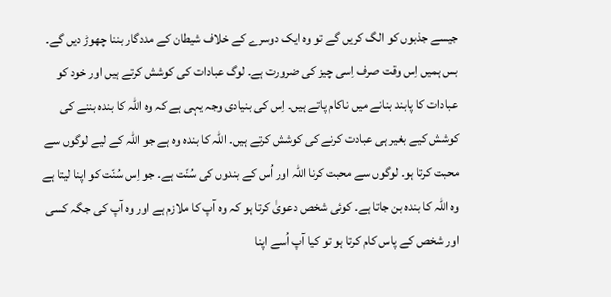جیسے جذبوں کو الگ کریں گے تو وہ ایک دوسرے کے خلاف شیطان کے مددگار بننا چھوڑ دیں گے۔ بس ہمیں اِس وقت صرف اِسی چیز کی ضرورت ہے۔ لوگ عبادات کی کوشش کرتے ہیں اور خود کو عبادات کا پابند بنانے میں ناکام پاتے ہیں۔ اِس کی بنیادی وجہ یہی ہے کہ وہ اللّٰہ کا بندہ بننے کی کوشش کیے بغیر ہی عبادت کرنے کی کوشش کرتے ہیں۔ اللّٰہ کا بندہ وہ ہے جو اللّٰہ کے لیے لوگوں سے محبت کرتا ہو۔ لوگوں سے محبت کرنا اللّٰہ اور اُس کے بندوں کی سُنّت ہے۔ جو اِس سُنّت کو اپنا لیتا ہے وہ اللّٰہ کا بندہ بن جاتا ہے۔ کوئی شخص دعویٰ کرتا ہو کہ وہ آپ کا ملازم ہے اور وہ آپ کی جگہ کسی اور شخص کے پاس کام کرتا ہو تو کیا آپ اُسے اپنا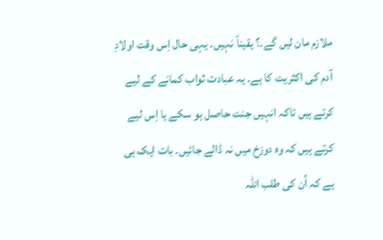ملازم مان لیں گے۔؟ یقیناً نہیں۔ یہی حال اِس وقت اولادِ آدم کی اکثریت کا ہے۔ یہ عبادت ثواب کمانے کے لیے کرتے ہیں تاکہ انہیں جنت حاصل ہو سکے یا اِس لیے کرتے ہیں کہ وہ دوزخ میں نہ ڈالے جائیں۔ بات ایک ہی ہے کہ اُن کی طلب اللّٰہ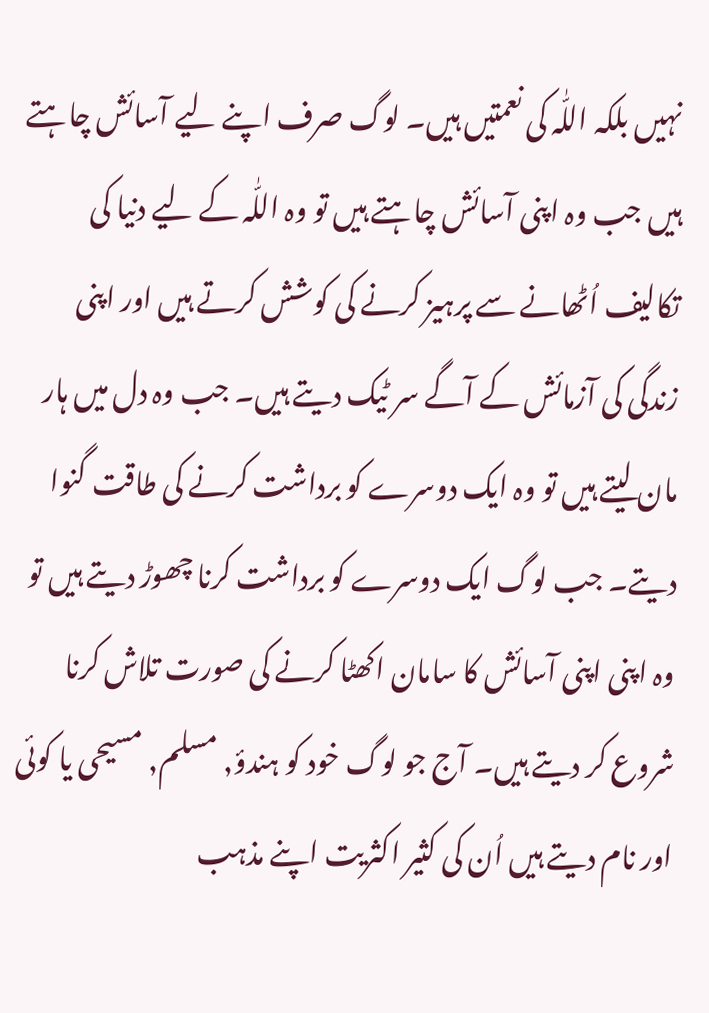نہیں بلکہ اللّٰہ کی نعمتیں ہیں۔ لوگ صرف اپنے لیے آسائش چاہتے ہیں جب وہ اپنی آسائش چاہتے ہیں تو وہ اللّٰہ کے لیے دنیا کی تکالیف اُٹھانے سے پرہیز کرنے کی کوشش کرتے ہیں اور اپنی زندگی کی آزمائش کے آگے سر ٹیک دیتے ہیں۔ جب وہ دل میں ہار مان لیتے ہیں تو وہ ایک دوسرے کو برداشت کرنے کی طاقت گنوا دیتے۔ جب لوگ ایک دوسرے کو برداشت کرنا چھوڑ دیتے ہیں تو وہ اپنی اپنی آسائش کا سامان اکھٹا کرنے کی صورت تلاش کرنا شروع کر دیتے ہیں۔ آج جو لوگ خود کو ہندؤ, مسلم, مسیحی یا کوئی اور نام دیتے ہیں اُن کی کثیر اکثریت اپنے مذہب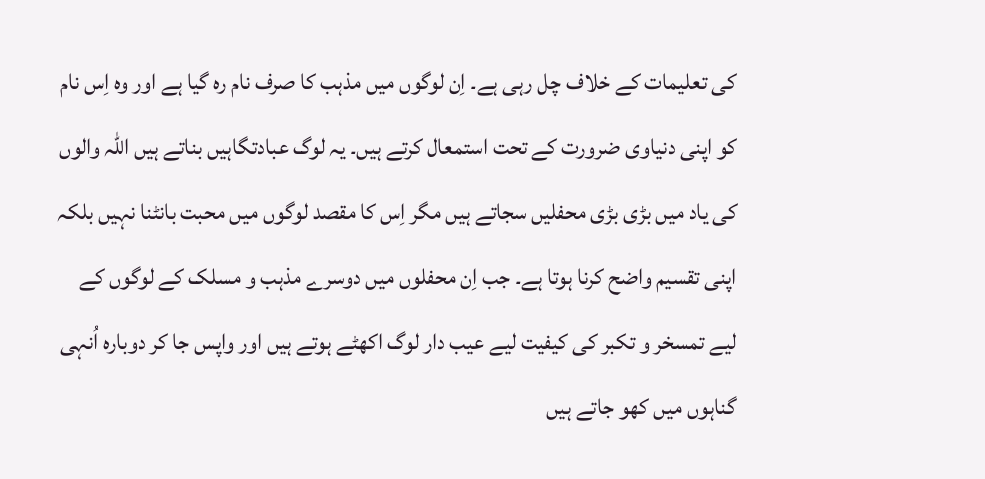کی تعلیمات کے خلاف چل رہی ہے۔ اِن لوگوں میں مذہب کا صرف نام رہ گیا ہے اور وہ اِس نام کو اپنی دنیاوی ضرورت کے تحت استمعال کرتے ہیں۔ یہ لوگ عبادتگاہیں بناتے ہیں اللّٰہ والوں کی یاد میں بڑی بڑی محفلیں سجاتے ہیں مگر اِس کا مقصد لوگوں میں محبت بانٹنا نہیں بلکہ اپنی تقسیم واضح کرنا ہوتا ہے۔ جب اِن محفلوں میں دوسرے مذہب و مسلک کے لوگوں کے لیے تمسخر و تکبر کی کیفیت لیے عیب دار لوگ اکھٹے ہوتے ہیں اور واپس جا کر دوبارہ اُنہی گناہوں میں کھو جاتے ہیں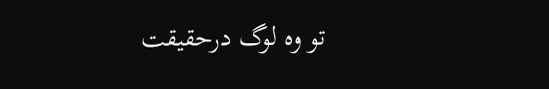تو وہ لوگ درحقیقت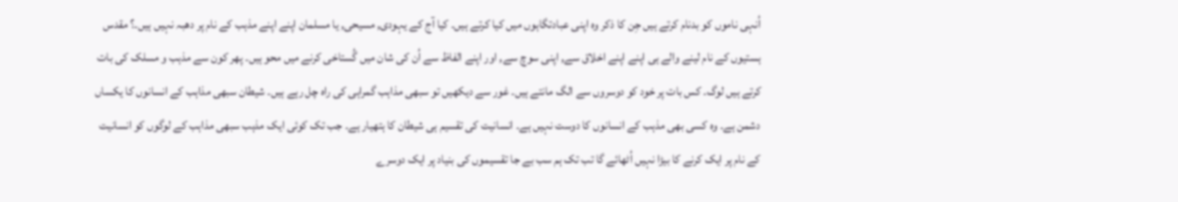اُنہی ناموں کو بدنام کرتے ہیں جِن کا ذکر وہ اپنی عبادتگاہوں میں کیا کرتے ہیں۔ کیا آج کے یہودی, مسیحی, یا مسلمان اپنے اپنے مذہب کے نام پر دھبہ نہیں ہیں۔؟ مقدس ہستیوں کے نام لینے والے ہی اپنے اپنے اخلاق سے, اپنی سوچ سے, اور اپنے الفاظ سے اُن کی شان میں گُستاخی کرنے میں محو ہیں۔ پھر کون سے مذہب و مسلک کی بات کرتے ہیں لوگ۔ کس بات پر خود کو دوسروں سے الگ مانتے ہیں۔ غور سے دیکھیں تو سبھی مذاہب گمراہی کی راہ چل رہے ہیں۔ شیطان سبھی مذاہب کے انسانوں کا یکساں دشمن ہے۔ وہ کسی بھی مذہب کے انسانوں کا دوست نہیں ہے۔ انسانیت کی تقسیم ہی شیطان کا ہتھیار ہے۔ جب تک کوئی ایک مذہب سبھی مذاہب کے لوگوں کو انسانیت کے نام پر ایک کرنے کا بیڑا نہیں اُٹھائے گا تب تک ہم سب بے جا تقسیموں کی بنیاد پر ایک دوسرے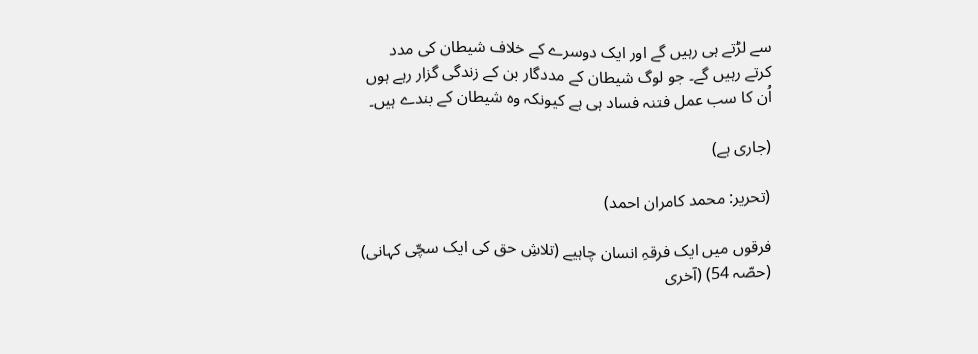سے لڑتے ہی رہیں گے اور ایک دوسرے کے خلاف شیطان کی مدد کرتے رہیں گے۔ جو لوگ شیطان کے مددگار بن کے زندگی گزار رہے ہوں اُن کا سب عمل فتنہ فساد ہی ہے کیونکہ وہ شیطان کے بندے ہیں۔

(جاری ہے)

(تحریر: محمد کامران احمد)

فرقوں میں ایک فرقہِ انسان چاہیے (تلاشِ حق کی ایک سچّی کہانی) (حصّہ 54) (آخری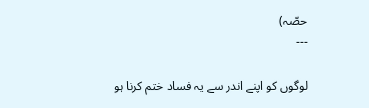حصّہ)
---

لوگوں کو اپنے اندر سے یہ فساد ختم کرنا ہو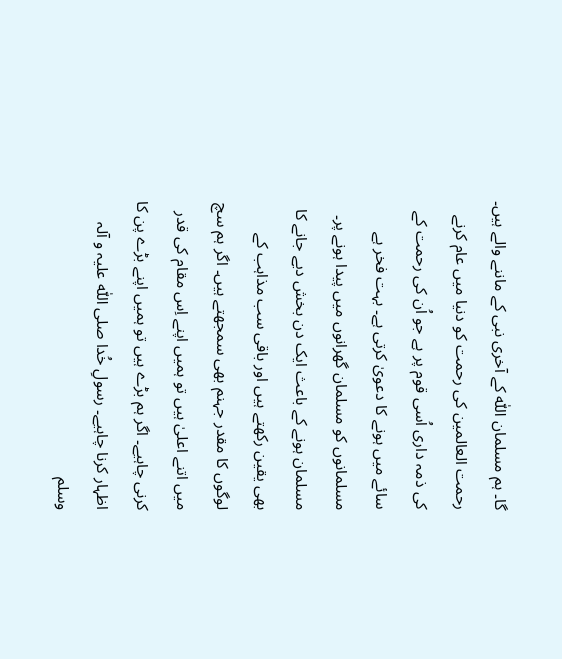گا۔ ہم مسلمان اللّٰہ کے آخری نبی کے ماننے والے ہیں۔ رحمت العالمین کی رحمت کو دنیا میں عام کرنے کی ذمہ داری اُسی قوم پر ہے جو اُن کی رحمت کے سائے میں ہونے کا دعویٰ کرتی ہے۔ بہت فخر ہے مسلمانوں کو مسلمان گھرانوں میں پیدا ہونے پر۔ مسلمان ہونے کے باعث ایک دن بخش دیے جانے کا بھی یقین رکھتے ہیں اور باقی سب مذاہب کے لوگوں کا مقدر جہنم بھی سمجھتے ہیں۔ اگر ہم سچ میں اتنے اعلیٰ ہیں تو ہمیں اپنے اِس مقام کی قدر کرنی چاہیے۔ اگر ہم بڑے ہیں تو ہمیں اپنے بڑے پن کا اظہار کرنا چاہیے۔ رسولِ خُدا صلی اللّٰہ علیہ و آلہ وسلم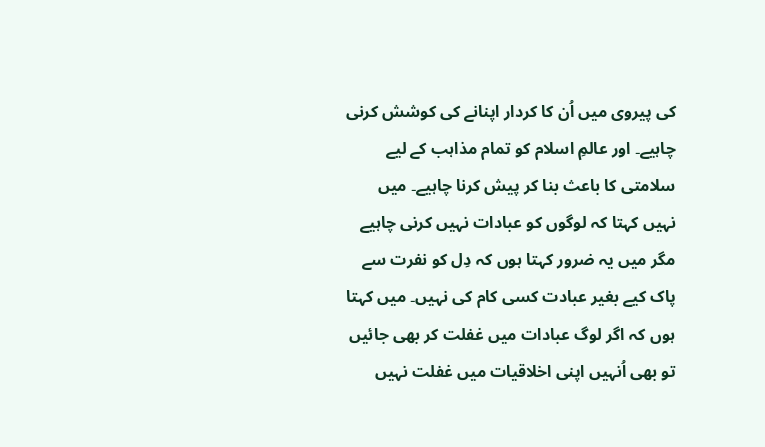کی پیروی میں اُن کا کردار اپنانے کی کوشش کرنی چاہیے۔ اور عالمِ اسلام کو تمام مذاہب کے لیے سلامتی کا باعث بنا کر پیش کرنا چاہیے۔ میں نہیں کہتا کہ لوگوں کو عبادات نہیں کرنی چاہیے مگر میں یہ ضرور کہتا ہوں کہ دِل کو نفرت سے پاک کیے بغیر عبادت کسی کام کی نہیں۔ میں کہتا ہوں کہ اگر لوگ عبادات میں غفلت کر بھی جائیں تو بھی اُنہیں اپنی اخلاقیات میں غفلت نہیں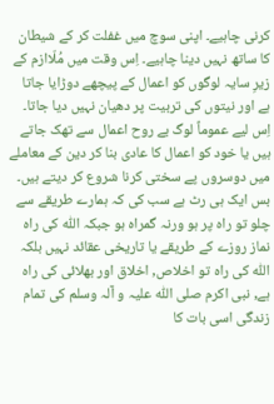کرنی چاہیے۔ اپنی سوچ میں غفلت کر کے شیطان کا ساتھ نہیں دینا چاہیے۔ اِس وقت میں مُلّاازم کے زیرِ سایہ لوگوں کو اعمال کے پیچھے دوڑایا جاتا ہے اور نیتوں کی تربیت پر دھیان نہیں دیا جاتا۔ اِس لیے عموماً لوگ بے روح اعمال سے تھک جاتے ہیں یا خود کو اعمال کا عادی بنا کر دین کے معاملے میں دوسروں پے سختی کرنا شروع کر دیتے ہیں۔ بس ایک ہی رٹ ہے سب کی کہ ہمارے طریقے سے چلو تو راہ پر ہو ورنہ گمراہ ہو جبکہ اللّٰہ کی راہ نماز روزے کے طریقے یا تاریخی عقائد نہیں بلکہ اللّٰہ کی راہ تو اخلاص, اخلاق اور بھلائی کی راہ ہے, نبی اکرم صلی اللّٰہ علیہ و آلہ وسلم کی تمام زندگی اسی بات کا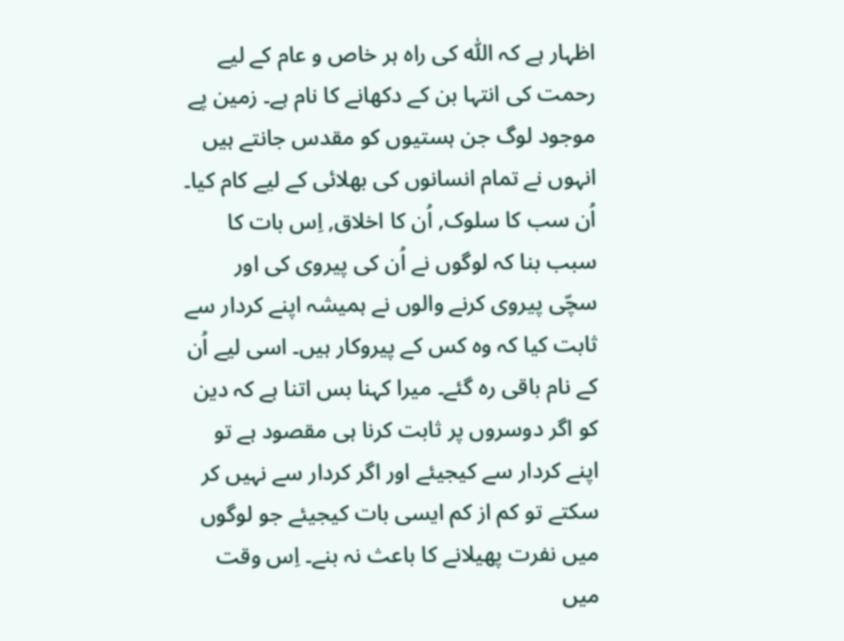اظہار ہے کہ اللّٰہ کی راہ ہر خاص و عام کے لیے رحمت کی انتہا بن کے دکھانے کا نام ہے۔ زمین پے موجود لوگ جن ہستیوں کو مقدس جانتے ہیں انہوں نے تمام انسانوں کی بھلائی کے لیے کام کیا۔ اُن سب کا سلوک, اُن کا اخلاق, اِس بات کا سبب بنا کہ لوگوں نے اُن کی پیروی کی اور سچّی پیروی کرنے والوں نے ہمیشہ اپنے کردار سے ثابت کیا کہ وہ کس کے پیروکار ہیں۔ اسی لیے اُن کے نام باقی رہ گئے۔ میرا کہنا بس اتنا ہے کہ دین کو اگر دوسروں پر ثابت کرنا ہی مقصود ہے تو اپنے کردار سے کیجیئے اور اگر کردار سے نہیں کر سکتے تو کم از کم ایسی بات کیجیئے جو لوگوں میں نفرت پھیلانے کا باعث نہ بنے۔ اِس وقت میں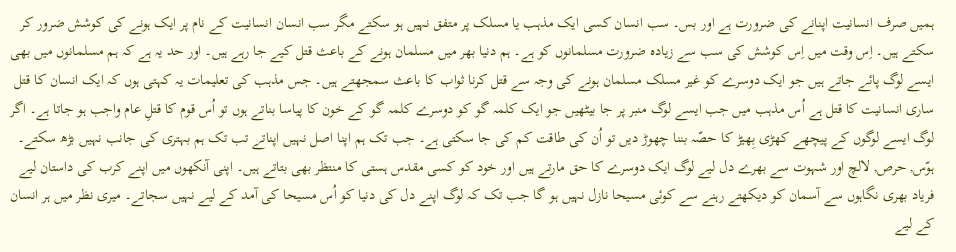ہمیں صرف انسانیت اپنانے کی ضرورت ہے اور بس۔ سب انسان کسی ایک مذہب یا مسلک پر متفق نہیں ہو سکتے مگر سب انسان انسانیت کے نام پر ایک ہونے کی کوشش ضرور کر سکتے ہیں۔ اِس وقت میں اِس کوشش کی سب سے زیادہ ضرورت مسلمانوں کو ہے۔ ہم دنیا بھر میں مسلمان ہونے کے باعث قتل کیے جا رہے ہیں۔ اور حد یہ ہے کہ ہم مسلمانوں میں بھی ایسے لوگ پائے جاتے ہیں جو ایک دوسرے کو غیر مسلک مسلمان ہونے کی وجہ سے قتل کرنا ثواب کا باعث سمجھتے ہیں۔ جس مذہب کی تعلیمات یہ کہتی ہوں کہ ایک انسان کا قتل ساری انسانیت کا قتل ہے اُس مذہب میں جب ایسے لوگ منبر پر جا بیٹھیں جو ایک کلمہ گو کو دوسرے کلمہ گو کے خون کا پیاسا بناتے ہوں تو اُس قوم کا قتلِ عام واجب ہو جاتا ہے۔ اگر لوگ ایسے لوگوں کے پیچھے کھڑی بِھیڑ کا حصّہ بننا چھوڑ دیں تو اُن کی طاقت کم کی جا سکتی ہے۔ جب تک ہم اپنا اصل نہیں اپناتے تب تک ہم بہتری کی جانب نہیں بڑھ سکتے۔ ہوّس, حرص, لالچ اور شہوت سے بھرے دل لیے لوگ ایک دوسرے کا حق مارتے ہیں اور خود کو کسی مقدس ہستی کا منتظر بھی بتاتے ہیں۔ اپنی آنکھوں میں اپنے کرب کی داستان لیے فریاد بھری نگاہوں سے آسمان کو دیکھتے رہنے سے کوئی مسیحا نازل نہیں ہو گا جب تک کہ لوگ اپنے دل کی دنیا کو اُس مسیحا کی آمد کے لیے نہیں سجاتے۔ میری نظر میں ہر انسان کے لیے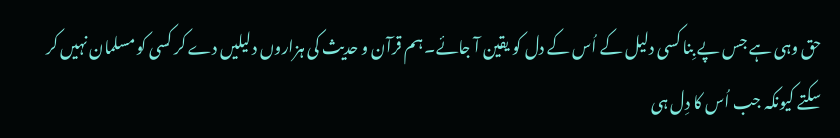حق وہی ہے جس پے بِنا کسی دلیل کے اُس کے دل کو یقین آ جائے۔ ہم قرآن و حدیث کی ہزاروں دلیلیں دے کر کسی کو مسلمان نہیں کر سکتے کیونکہ جب اُس کا دِل ہی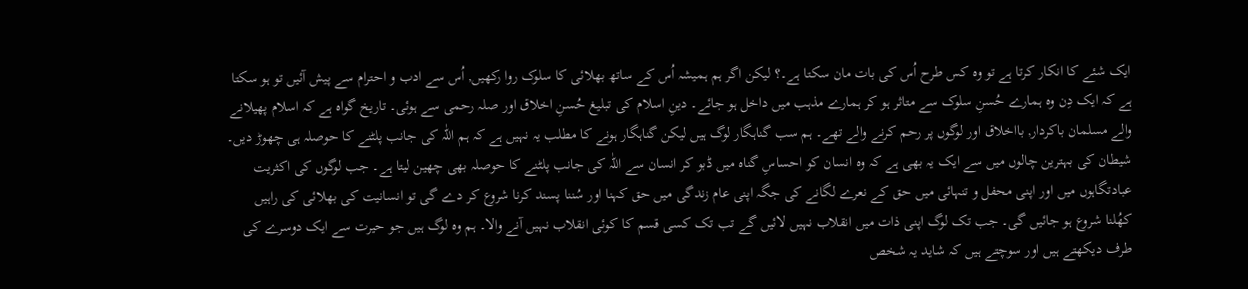ایک شئے کا انکار کرتا ہے تو وہ کس طرح اُس کی بات مان سکتا ہے۔؟ لیکن اگر ہم ہمیشہ اُس کے ساتھ بھلائی کا سلوک روا رکھیں, اُس سے ادب و احترام سے پیش آئیں تو ہو سکتا ہے کہ ایک دِن وہ ہمارے حُسنِ سلوک سے متاثر ہو کر ہمارے مذہب میں داخل ہو جائے۔ دینِ اسلام کی تبلیغ حُسنِ اخلاق اور صلہ رحمی سے ہوئی۔ تاریخ گواہ ہے کہ اسلام پھیلانے والے مسلمان باکردار, بااخلاق اور لوگوں پر رحم کرنے والے تھے۔ ہم سب گناہگار لوگ ہیں لیکن گناہگار ہونے کا مطلب یہ نہیں ہے کہ ہم اللّٰہ کی جانب پلٹنے کا حوصلہ ہی چھوڑ دیں۔ شیطان کی بہترین چالوں میں سے ایک یہ بھی ہے کہ وہ انسان کو احساسِ گناہ میں ڈبو کر انسان سے اللّٰہ کی جانب پلٹنے کا حوصلہ بھی چھین لیتا ہے۔ جب لوگوں کی اکثریت عبادتگاہوں میں اور اپنی محفل و تنہائی میں حق کے نعرے لگانے کی جگہ اپنی عام زندگی میں حق کہنا اور سُننا پسند کرنا شروع کر دے گی تو انسانیت کی بھلائی کی راہیں کھُلنا شروع ہو جائیں گی۔ جب تک لوگ اپنی ذات میں انقلاب نہیں لائیں گے تب تک کسی قسم کا کوئی انقلاب نہیں آنے والا۔ ہم وہ لوگ ہیں جو حیرت سے ایک دوسرے کی طرف دیکھتے ہیں اور سوچتے ہیں کہ شاید یہ شخص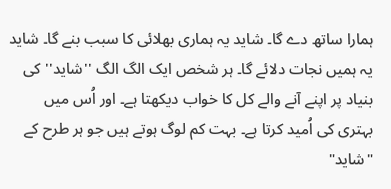ہمارا ساتھ دے گا۔ شاید یہ ہماری بھلائی کا سبب بنے گا۔ شاید یہ ہمیں نجات دلائے گا۔ ہر شخص ایک الگ الگ ''شاید'' کی بنیاد پر اپنے آنے والے کل کا خواب دیکھتا ہے۔ اور اُس میں بہتری کی اُمید کرتا ہے۔ بہت کم لوگ ہوتے ہیں جو ہر طرح کے "شاید"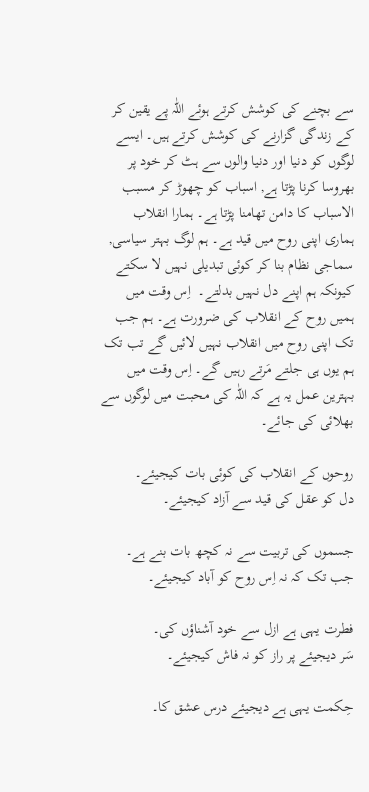سے بچنے کی کوشش کرتے ہوئے اللّٰہ پے یقین کر کے زندگی گزارنے کی کوشش کرتے ہیں۔ ایسے لوگوں کو دنیا اور دنیا والوں سے ہٹ کر خود پر بھروسا کرنا پڑتا ہے, اسباب کو چھوڑ کر مسبب الاسباب کا دامن تھامنا پڑتا ہے۔ ہمارا انقلاب ہماری اپنی روح میں قید ہے۔ ہم لوگ بہتر سیاسی, سماجی نظام بنا کر کوئی تبدیلی نہیں لا سکتے کیونکہ ہم اپنے دل نہیں بدلتے۔  اِس وقت میں ہمیں روح کے انقلاب کی ضرورت ہے۔ ہم جب تک اپنی روح میں انقلاب نہیں لائیں گے تب تک ہم یوں ہی جلتے مَرتے رہیں گے۔ اِس وقت میں بہترین عمل یہ ہے کہ اللّٰہ کی محبت میں لوگوں سے بھلائی کی جائے۔

روحوں کے انقلاب کی کوئی بات کیجیئے۔
دل کو عقل کی قید سے آزاد کیجیئے۔

جسموں کی تربیت سے نہ کچھ بات بنے ہے۔
جب تک کہ نہ اِس روح کو آباد کیجیئے۔

فطرت یہی ہے ازل سے خود آشناؤں کی۔
سَر دیجیئے پر راز کو نہ فاش کیجیئے۔

حِکمت یہی ہے دیجیئے درس عشق کا۔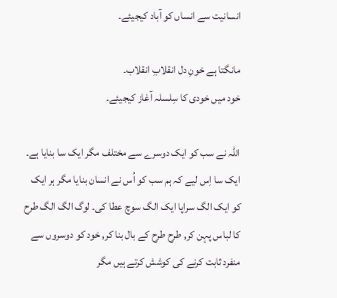انسانیت سے انساں کو آباد کیجیئے۔

مانگتا ہے خونِ دل انقلابِ انقلاب۔
خود میں خودی کا سِلسلہ آغاز کیجیئے۔

اللّٰہ نے سب کو ایک دوسرے سے مختلف مگر ایک سا بنایا ہے۔ ایک سا اِس لیے کہ ہم سب کو اُس نے انسان بنایا مگر ہر ایک کو ایک الگ سراپا ایک الگ سوچ عطا کی۔ لوگ الگ الگ طرح کا لباس پہن کر, طرح طرح کے بال بنا کر, خود کو دوسروں سے منفرد ثابت کرنے کی کوشش کرتے ہیں مگر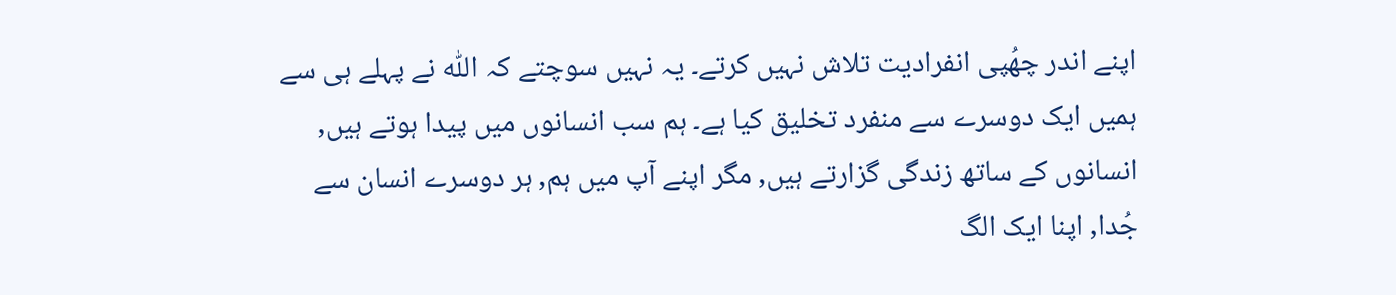اپنے اندر چھُپی انفرادیت تلاش نہیں کرتے۔ یہ نہیں سوچتے کہ اللّٰہ نے پہلے ہی سے ہمیں ایک دوسرے سے منفرد تخلیق کیا ہے۔ ہم سب انسانوں میں پیدا ہوتے ہیں, انسانوں کے ساتھ زندگی گزارتے ہیں, مگر اپنے آپ میں ہم, ہر دوسرے انسان سے جُدا, اپنا ایک الگ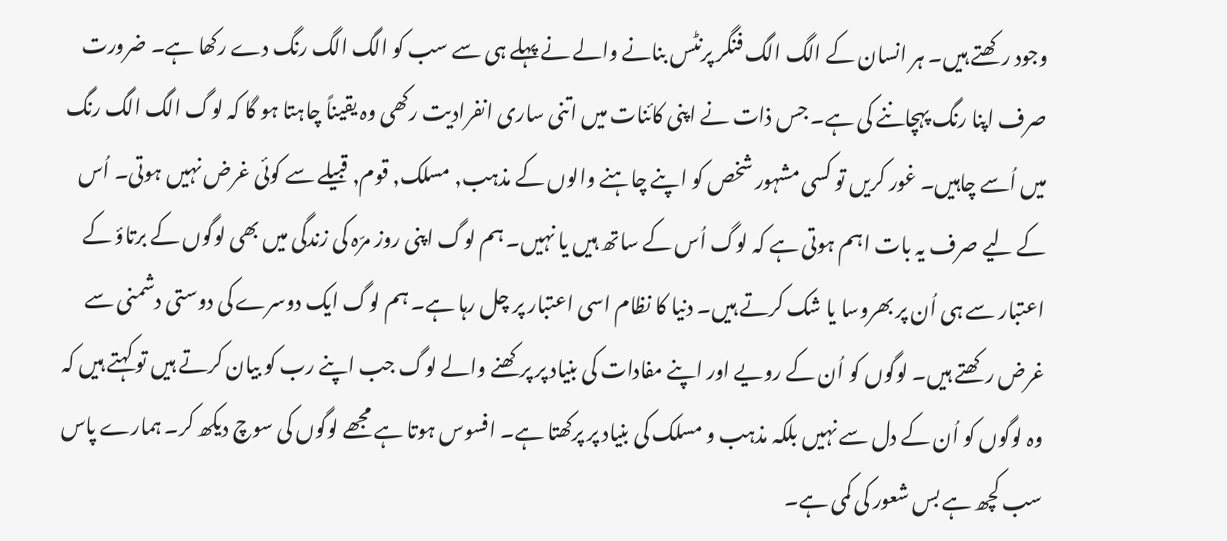وجود رکھتے ہیں۔ ہر انسان کے الگ الگ فنگر پرنٹس بنانے والے نے پہلے ہی سے سب کو الگ الگ رنگ دے رکھا ہے۔ ضرورت صرف اپنا رنگ پہچاننے کی ہے۔ جس ذات نے اپنی کائنات میں اتنی ساری انفرادیت رکھی وہ یقیناً چاہتا ہو گا کہ لوگ الگ الگ رنگ میں اُسے چاہیں۔ غور کریں تو کسی مشہور شخص کو اپنے چاہنے والوں کے مذہب, مسلک, قوم, قبیلے سے کوئی غرض نہیں ہوتی۔ اُس کے لیے صرف یہ بات اہم ہوتی ہے کہ لوگ اُس کے ساتھ ہیں یا نہیں۔ ہم لوگ اپنی روز مرّہ کی زندگی میں بھی لوگوں کے برتاؤ کے اعتبار سے ہی اُن پر بھروسا یا شک کرتے ہیں۔ دنیا کا نظام اسی اعتبار پر چل رہا ہے۔ ہم لوگ ایک دوسرے کی دوستی دشمنی سے غرض رکھتے ہیں۔ لوگوں کو اُن کے رویے اور اپنے مفادات کی بنیاد پر پرکھنے والے لوگ جب اپنے رب کو بیان کرتے ہیں تو کہتے ہیں کہ وہ لوگوں کو اُن کے دل سے نہیں بلکہ مذہب و مسلک کی بنیاد پر پرکھتا ہے۔ افسوس ہوتا ہے مجھے لوگوں کی سوچ دیکھ کر۔ ہمارے پاس سب کچھ ہے بس شعور کی کمی ہے۔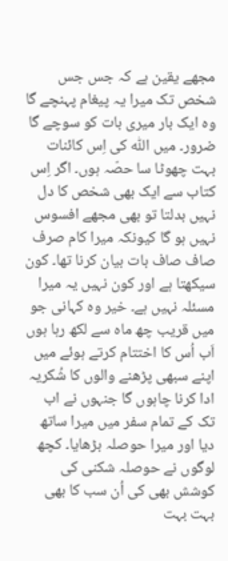مجھے یقین ہے کہ جس جس شخص تک میرا یہ پیغام پہنچے گا وہ ایک بار میری بات کو سوچے گا ضرور۔ میں اللّٰہ کی اِس کائنات بہت چھوٹا سا حصّہ ہوں۔ اگر اِس کتاب سے ایک بھی شخص کا دل نہیں بدلتا تو بھی مجھے افسوس نہیں ہو گا کیونکہ میرا کام صرف صاف صاف بات بیان کرنا تھا۔ کون سیکھتا ہے اور کون نہیں یہ میرا مسئلہ نہیں ہے۔ خیر وہ کہانی جو میں قریب چھ ماہ سے لکھ رہا ہوں اَب اُس کا اختتام کرتے ہوئے میں اپنے سبھی پڑھنے والوں کا شُکریہ ادا کرنا چاہوں گا جنہوں نے اب تک کے تمام سفر میں میرا ساتھ دیا اور میرا حوصلہ بڑھایا۔ کچھ لوگوں نے حوصلہ شکنی کی کوشش بھی کی اُن سب کا بھی بہت بہت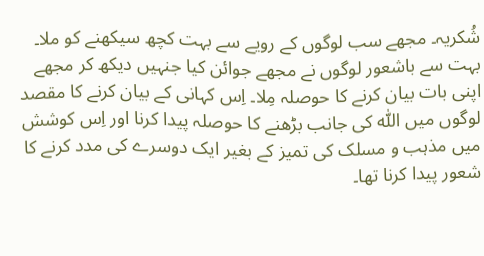شُکریہ۔ مجھے سب لوگوں کے رویے سے بہت کچھ سیکھنے کو ملا۔ بہت سے باشعور لوگوں نے مجھے جوائن کیا جنہیں دیکھ کر مجھے اپنی بات بیان کرنے کا حوصلہ مِلا۔ اِس کہانی کے بیان کرنے کا مقصد لوگوں میں اللّٰہ کی جانب بڑھنے کا حوصلہ پیدا کرنا اور اِس کوشش میں مذہب و مسلک کی تمیز کے بغیر ایک دوسرے کی مدد کرنے کا شعور پیدا کرنا تھا۔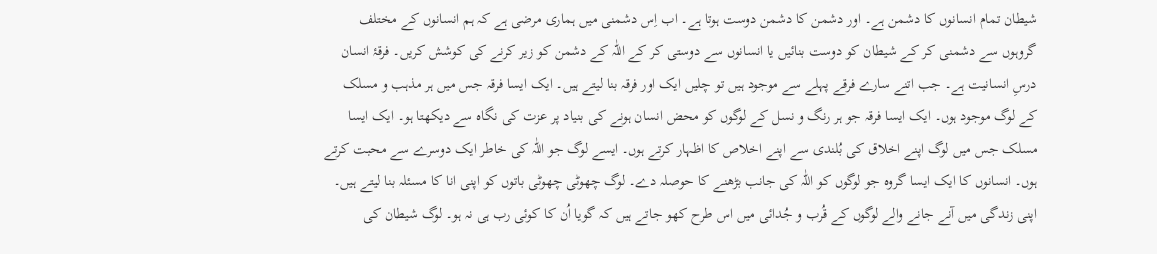شیطان تمام انسانوں کا دشمن ہے۔ اور دشمن کا دشمن دوست ہوتا ہے۔ اب اِس دشمنی میں ہماری مرضی ہے کہ ہم انسانوں کے مختلف گروہوں سے دشمنی کر کے شیطان کو دوست بنائیں یا انسانوں سے دوستی کر کے اللّٰہ کے دشمن کو زیر کرنے کی کوشش کریں۔ فرقۂ انسان درسِ انسانیت ہے۔ جب اتنے سارے فرقے پہلے سے موجود ہیں تو چلیں ایک اور فرقہ بنا لیتے ہیں۔ ایک ایسا فرقہ جس میں ہر مذہب و مسلک کے لوگ موجود ہوں۔ ایک ایسا فرقہ جو ہر رنگ و نسل کے لوگوں کو محض انسان ہونے کی بنیاد پر عزت کی نگاہ سے دیکھتا ہو۔ ایک ایسا مسلک جس میں لوگ اپنے اخلاق کی بُلندی سے اپنے اخلاص کا اظہار کرتے ہوں۔ ایسے لوگ جو اللّٰہ کی خاطر ایک دوسرے سے محبت کرتے ہوں۔ انسانوں کا ایک ایسا گروہ جو لوگوں کو اللّٰہ کی جانب بڑھنے کا حوصلہ دے۔ لوگ چھوٹی چھوٹی باتوں کو اپنی انا کا مسئلہ بنا لیتے ہیں۔ اپنی زندگی میں آنے جانے والے لوگوں کے قُرب و جُدائی میں اس طرح کھو جاتے ہیں کہ گویا اُن کا کوئی رب ہی نہ ہو۔ لوگ شیطان کی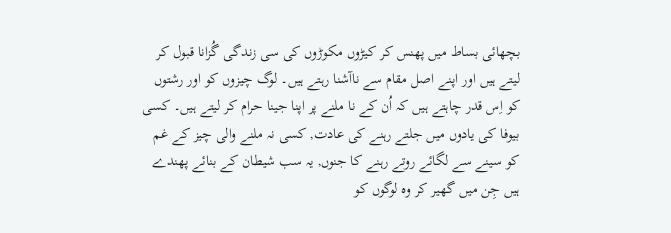بچھائی بساط میں پھنس کر کیڑوں مکوڑوں کی سی زندگی گُزانا قبول کر لیتے ہیں اور اپنے اصل مقام سے ناآشنا رہتے ہیں۔ لوگ چیزوں کو اور رشتوں کو اِس قدر چاہتے ہیں کہ اُن کے نا ملنے پر اپنا جینا حرام کر لیتے ہیں۔ کسی بیوفا کی یادوں میں جلتے رہنے کی عادت, کسی نہ ملنے والی چیز کے غم کو سینے سے لگائے روتے رہنے کا جنوں, یہ سب شیطان کے بنائے پھندے ہیں جِن میں گھیر کر وہ لوگوں کو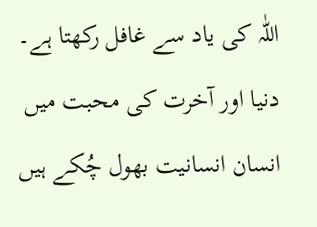اللّٰہ کی یاد سے غافل رکھتا ہے۔ دنیا اور آخرت کی محبت میں انسان انسانیت بھول چُکے ہیں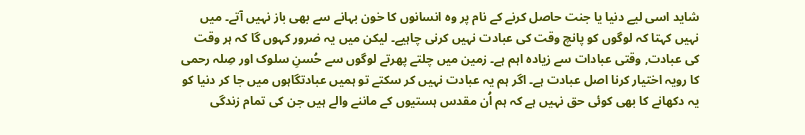شاید اسی لیے دنیا یا جنت حاصل کرنے کے نام پر وہ انسانوں کا خون بہانے سے بھی باز نہیں آتے۔ میں نہیں کہتا کہ لوگوں کو پانچ وقت کی عبادت نہیں کرنی چاہیے۔ لیکن میں یہ ضرور کہوں گا کہ ہر وقت کی عبادت, وقتی عبادات سے زیادہ اہم ہے۔ زمین میں چلتے پھرتے لوگوں سے حُسنِ سلوک اور صِلہ رحمی کا رویہ اختیار کرنا اصل عبادت ہے۔ اگر ہم یہ عبادت نہیں کر سکتے تو ہمیں عبادتگاہوں میں جا کر دنیا کو یہ دکھانے کا بھی کوئی حق نہیں ہے کہ ہم اُن مقدس ہستیوں کے ماننے والے ہیں جن کی تمام زندگی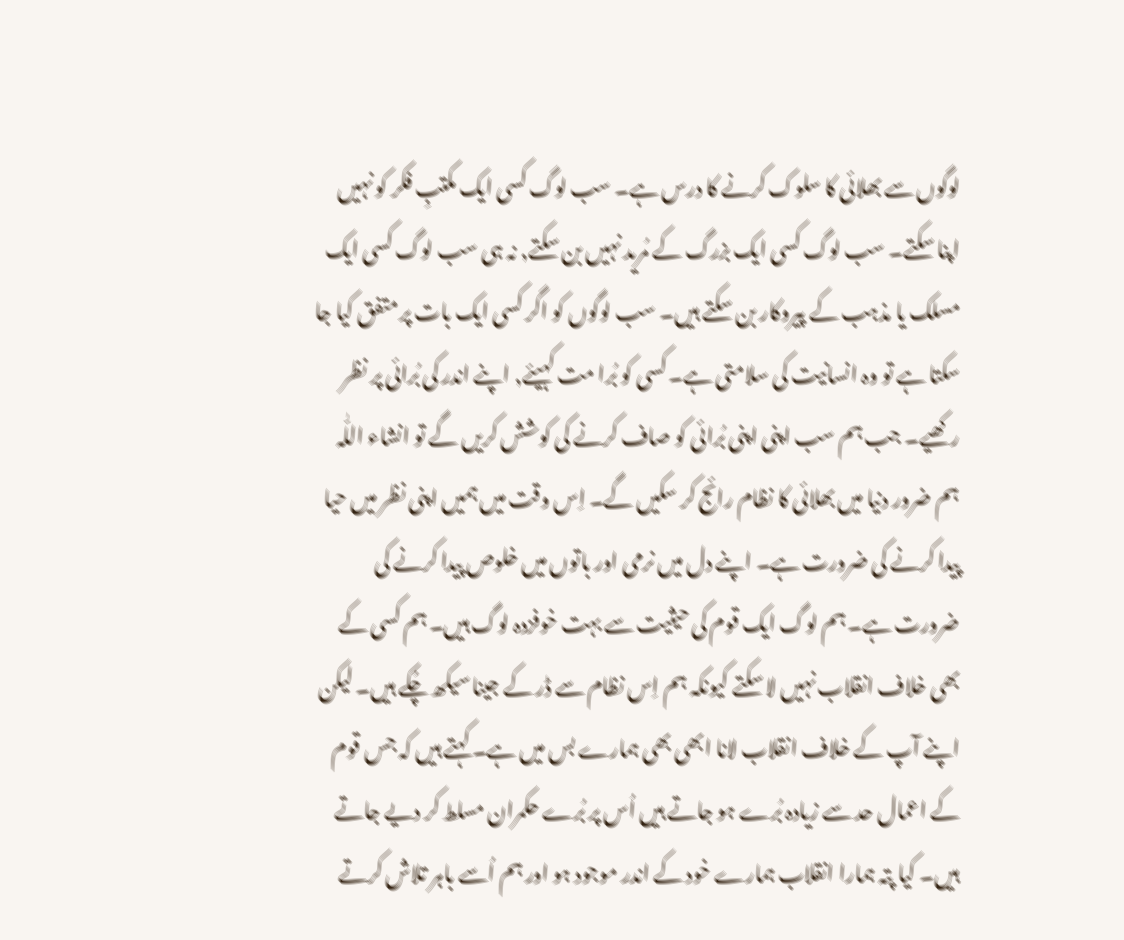لوگوں سے بھلائی کا سلوک کرنے کا درس ہے۔ سب لوگ کسی ایک مکتبِ فکر کو نہیں اپنا سکتے۔ سب لوگ کسی ایک بزرگ کے مُرید نہیں بن سکتے, نہ ہی سب لوگ کسی ایک مسلک یا مذہب کے پیروکار بن سکتے ہیں۔ سب لوگوں کو اگر کسی ایک بات پر متفق کیا جا سکتا ہے تو وہ انسانیت کی سلامتی ہے۔ کسی کو بُرا مت کہیئے, اپنے اندر کی بُرائی پر نظر رکھیے۔ جب ہم سب اپنی اپنی بُرائی کو صاف کرنے کی کوشش کریں گے تو انشاء اللّٰہ ہم ضرور دنیا میں بھلائی کا نظام رائج کر سکیں گے۔ اِس وقت میں ہمیں اپنی نظر میں حیا پیدا کرنے کی ضرورت ہے۔ اپنے دل میں نرمی اور باتوں میں خلوص پیدا کرنے کی ضرورت ہے۔ ہم لوگ ایک قوم کی حیثیت سے بہت خوفزدہ لوگ ہیں۔ ہم کسی کے بھی خلاف انقلاب نہیں لا سکتے کیونکہ ہم اِس نظام سے ڈر کے جینا سیکھ چُکے ہیں۔ لیکن اپنے آپ کے خلاف انقلاب لانا ابھی بھی ہمارے بس میں ہے۔ کہتے ہیں کہ جس قوم کے اعمال حد سے زیادہ بُرے ہو جاتے ہیں اُس پر بُرے حکمران مسلط کر دیے جاتے ہیں۔ کیا پتہ ہمارا انقلاب ہمارے خود کے اندر موجود ہو اور ہم اُسے باہر تلاش کرتے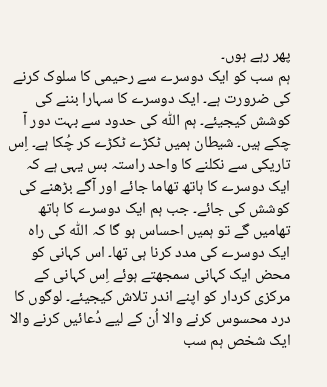پھر رہے ہوں۔
ہم سب کو ایک دوسرے سے رحیمی کا سلوک کرنے کی ضرورت ہے۔ ایک دوسرے کا سہارا بننے کی کوشش کیجیئے۔ ہم اللّٰہ کی حدود سے بہت دور آ چکے ہیں۔ شیطان ہمیں ٹکڑے ٹکڑے کر چُکا ہے۔ اِس تاریکی سے نکلنے کا واحد راستہ بس یہی ہے کہ ایک دوسرے کا ہاتھ تھاما جائے اور آگے بڑھنے کی کوشش کی جائے۔ جب ہم ایک دوسرے کا ہاتھ تھامیں گے تو ہمیں احساس ہو گا کہ اللّٰہ کی راہ ایک دوسرے کی مدد کرنا ہی تھا۔ اس کہانی کو محض ایک کہانی سمجھتے ہوئے اِس کہانی کے مرکزی کردار کو اپنے اندر تلاش کیجیئے۔ لوگوں کا درد محسوس کرنے والا اُن کے لیے دُعائیں کرنے والا ایک شخص ہم سب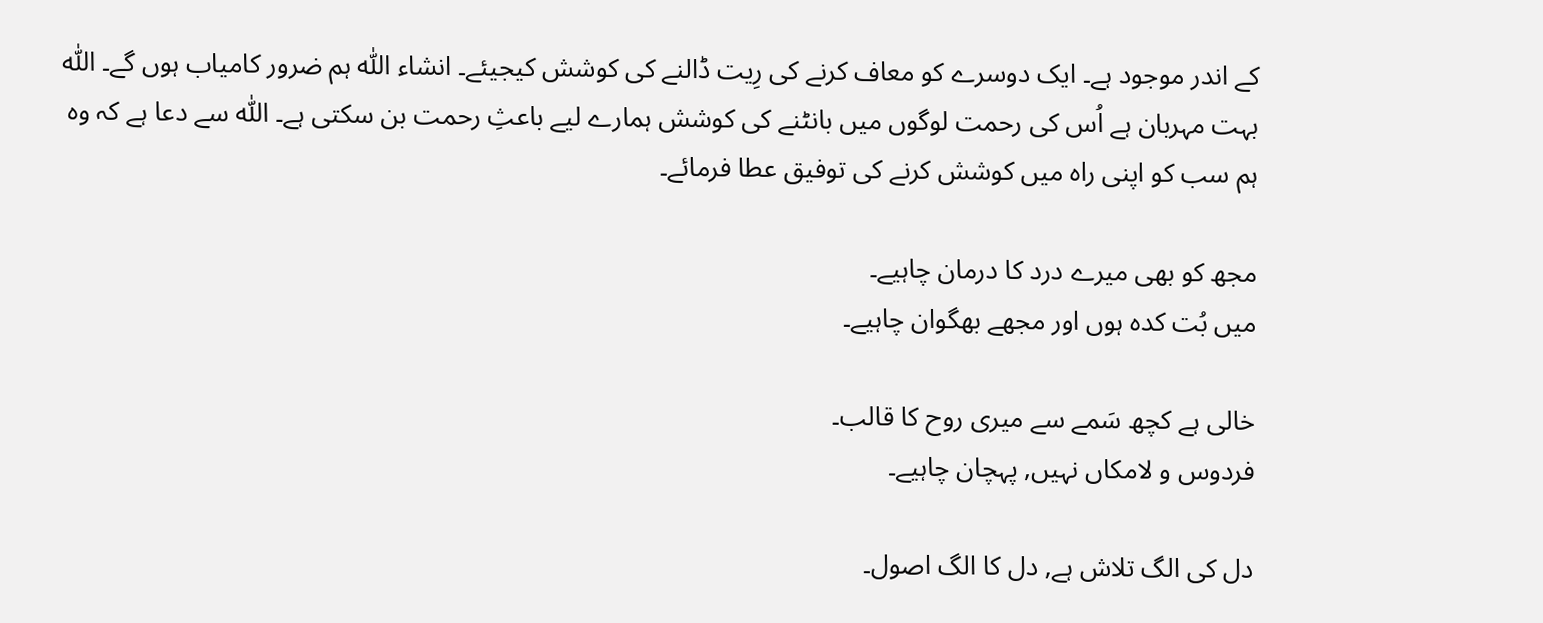کے اندر موجود ہے۔ ایک دوسرے کو معاف کرنے کی رِیت ڈالنے کی کوشش کیجیئے۔ انشاء اللّٰہ ہم ضرور کامیاب ہوں گے۔ اللّٰہ بہت مہربان ہے اُس کی رحمت لوگوں میں بانٹنے کی کوشش ہمارے لیے باعثِ رحمت بن سکتی ہے۔ اللّٰہ سے دعا ہے کہ وہ ہم سب کو اپنی راہ میں کوشش کرنے کی توفیق عطا فرمائے۔

مجھ کو بھی میرے درد کا درمان چاہیے۔
میں بُت کدہ ہوں اور مجھے بھگوان چاہیے۔

خالی ہے کچھ سَمے سے میری روح کا قالب۔
فردوس و لامکاں نہیں, پہچان چاہیے۔

دل کی الگ تلاش ہے, دل کا الگ اصول۔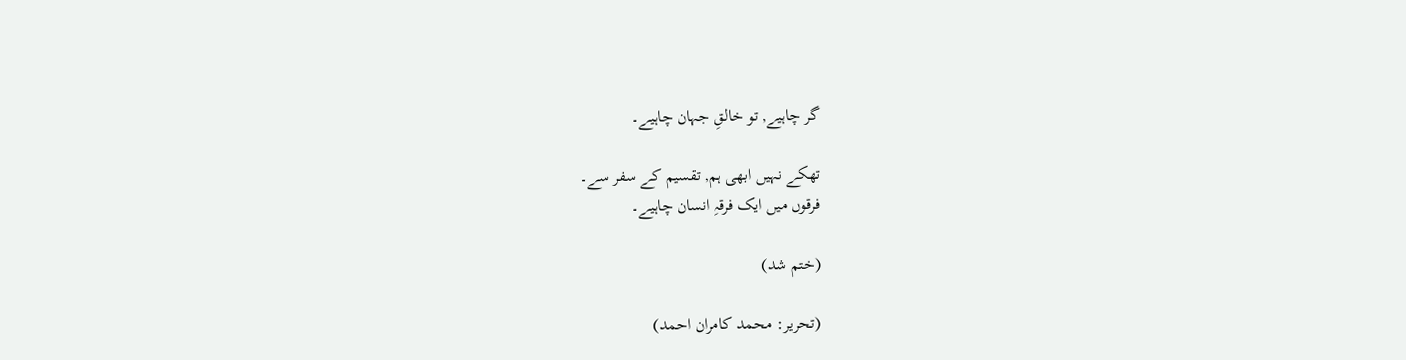گر چاہیے, تو خالقِ جہان چاہیے۔

تھکے نہیں ابھی ہم, تقسیم کے سفر سے۔
فرقوں میں ایک فرقہِ انسان چاہیے۔

(ختم شد)

(تحریر: محمد کامران احمد)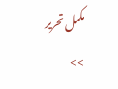مکمل تحریر >>